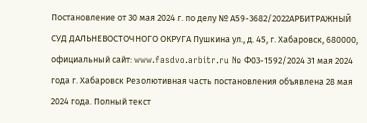Постановление от 30 мая 2024 г. по делу № А59-3682/2022АРБИТРАЖНЫЙ СУД ДАЛЬНЕВОСТОЧНОГО ОКРУГА Пушкина ул., д. 45, г. Хабаровск, 680000, официальный сайт: www.fasdvo.arbitr.ru № Ф03-1592/2024 31 мая 2024 года г. Хабаровск Резолютивная часть постановления объявлена 28 мая 2024 года. Полный текст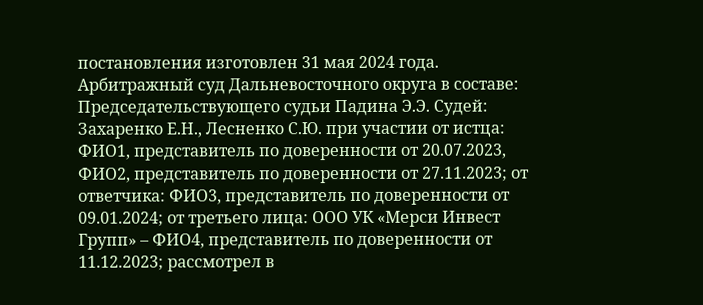постановления изготовлен 31 мая 2024 года. Арбитражный суд Дальневосточного округа в составе: Председательствующего судьи Падина Э.Э. Судей: Захаренко Е.Н., Лесненко С.Ю. при участии от истца: ФИО1, представитель по доверенности от 20.07.2023, ФИО2, представитель по доверенности от 27.11.2023; от ответчика: ФИО3, представитель по доверенности от 09.01.2024; от третьего лица: ООО УК «Мерси Инвест Групп» – ФИО4, представитель по доверенности от 11.12.2023; рассмотрел в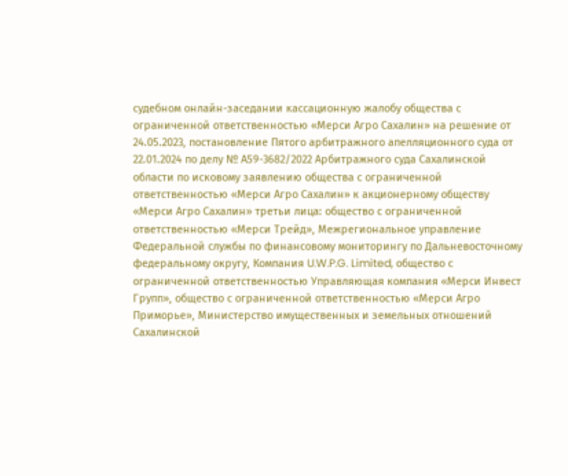судебном онлайн-заседании кассационную жалобу общества с ограниченной ответственностью «Мерси Агро Сахалин» на решение от 24.05.2023, постановление Пятого арбитражного апелляционного суда от 22.01.2024 по делу № А59-3682/2022 Арбитражного суда Сахалинской области по исковому заявлению общества с ограниченной ответственностью «Мерси Агро Сахалин» к акционерному обществу «Мерси Агро Сахалин» третьи лица: общество с ограниченной ответственностью «Мерси Трейд», Межрегиональное управление Федеральной службы по финансовому мониторингу по Дальневосточному федеральному округу, Компания U.W.P.G. Limited, общество с ограниченной ответственностью Управляющая компания «Мерси Инвест Групп», общество с ограниченной ответственностью «Мерси Агро Приморье», Министерство имущественных и земельных отношений Сахалинской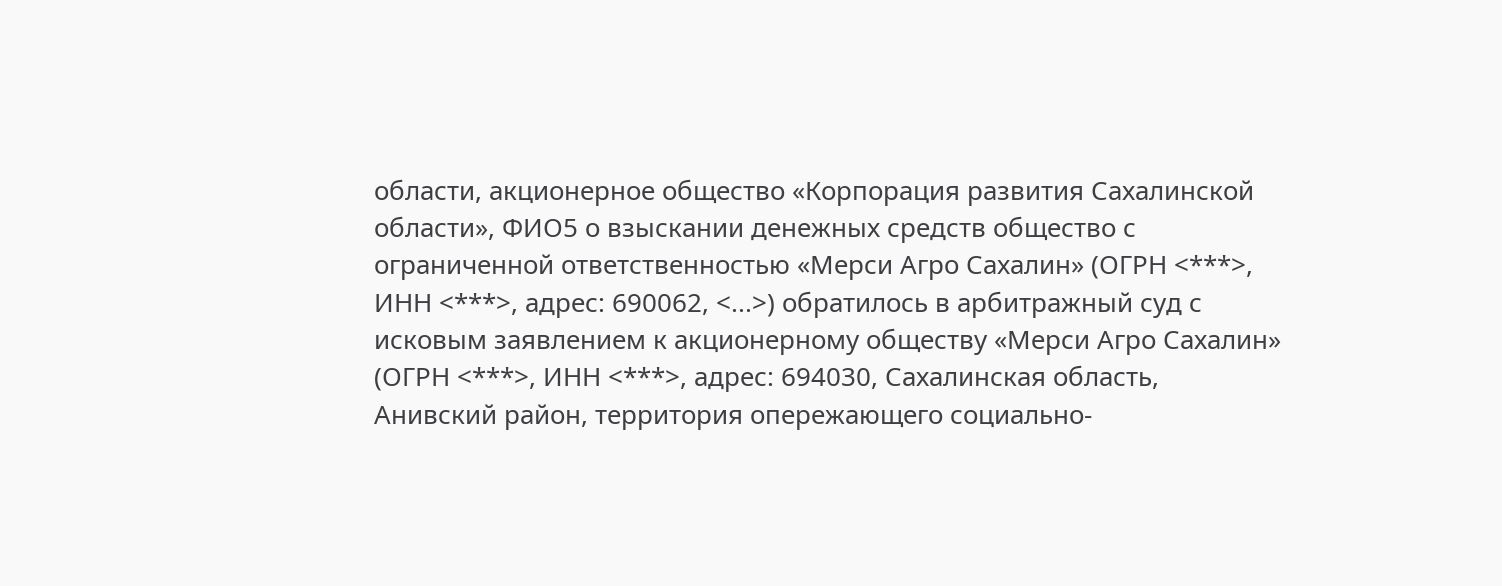области, акционерное общество «Корпорация развития Сахалинской области», ФИО5 о взыскании денежных средств общество с ограниченной ответственностью «Мерси Агро Сахалин» (ОГРН <***>, ИНН <***>, адрес: 690062, <...>) обратилось в арбитражный суд с исковым заявлением к акционерному обществу «Мерси Агро Сахалин» (ОГРН <***>, ИНН <***>, адрес: 694030, Сахалинская область, Анивский район, территория опережающего социально-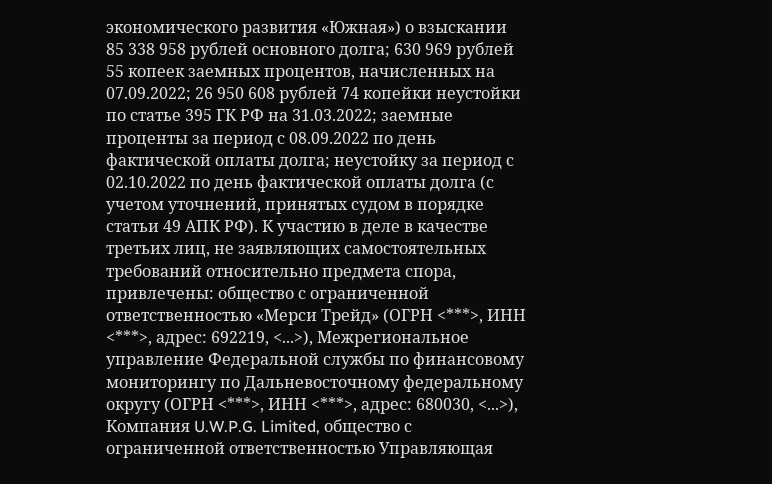экономического развития «Южная») о взыскании 85 338 958 рублей основного долга; 630 969 рублей 55 копеек заемных процентов, начисленных на 07.09.2022; 26 950 608 рублей 74 копейки неустойки по статье 395 ГК РФ на 31.03.2022; заемные проценты за период с 08.09.2022 по день фактической оплаты долга; неустойку за период с 02.10.2022 по день фактической оплаты долга (с учетом уточнений, принятых судом в порядке статьи 49 АПК РФ). К участию в деле в качестве третьих лиц, не заявляющих самостоятельных требований относительно предмета спора, привлечены: общество с ограниченной ответственностью «Мерси Трейд» (ОГРН <***>, ИНН <***>, адрес: 692219, <...>), Межрегиональное управление Федеральной службы по финансовому мониторингу по Дальневосточному федеральному округу (ОГРН <***>, ИНН <***>, адрес: 680030, <...>), Компания U.W.P.G. Limited, общество с ограниченной ответственностью Управляющая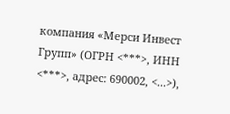компания «Мерси Инвест Групп» (ОГРН <***>, ИНН <***>, адрес: 690002, <...>),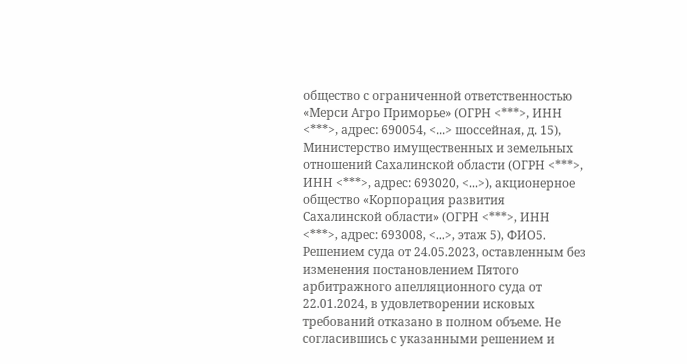общество с ограниченной ответственностью «Мерси Агро Приморье» (ОГРН <***>, ИНН <***>, адрес: 690054, <...> шоссейная, д. 15), Министерство имущественных и земельных отношений Сахалинской области (ОГРН <***>, ИНН <***>, адрес: 693020, <...>), акционерное общество «Корпорация развития Сахалинской области» (ОГРН <***>, ИНН <***>, адрес: 693008, <...>, этаж 5), ФИО5. Решением суда от 24.05.2023, оставленным без изменения постановлением Пятого арбитражного апелляционного суда от 22.01.2024, в удовлетворении исковых требований отказано в полном объеме. Не согласившись с указанными решением и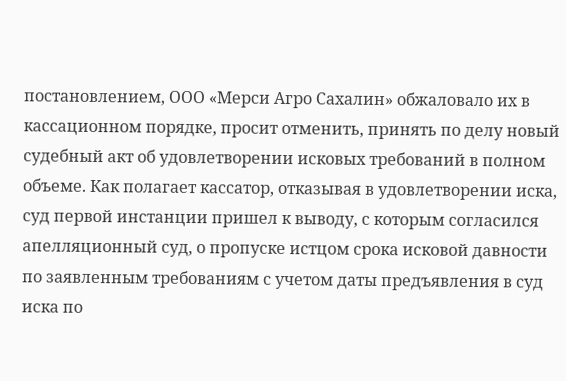постановлением, ООО «Мерси Агро Сахалин» обжаловало их в кассационном порядке, просит отменить, принять по делу новый судебный акт об удовлетворении исковых требований в полном объеме. Как полагает кассатор, отказывая в удовлетворении иска, суд первой инстанции пришел к выводу, с которым согласился апелляционный суд, о пропуске истцом срока исковой давности по заявленным требованиям с учетом даты предъявления в суд иска по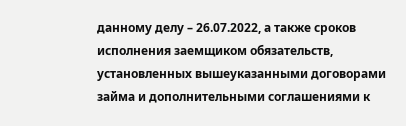данному делу – 26.07.2022, а также сроков исполнения заемщиком обязательств, установленных вышеуказанными договорами займа и дополнительными соглашениями к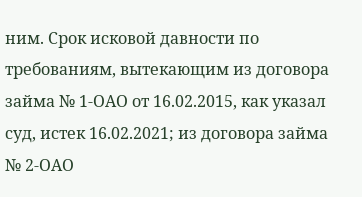ним. Срок исковой давности по требованиям, вытекающим из договора займа № 1-ОАО от 16.02.2015, как указал суд, истек 16.02.2021; из договора займа № 2-ОАО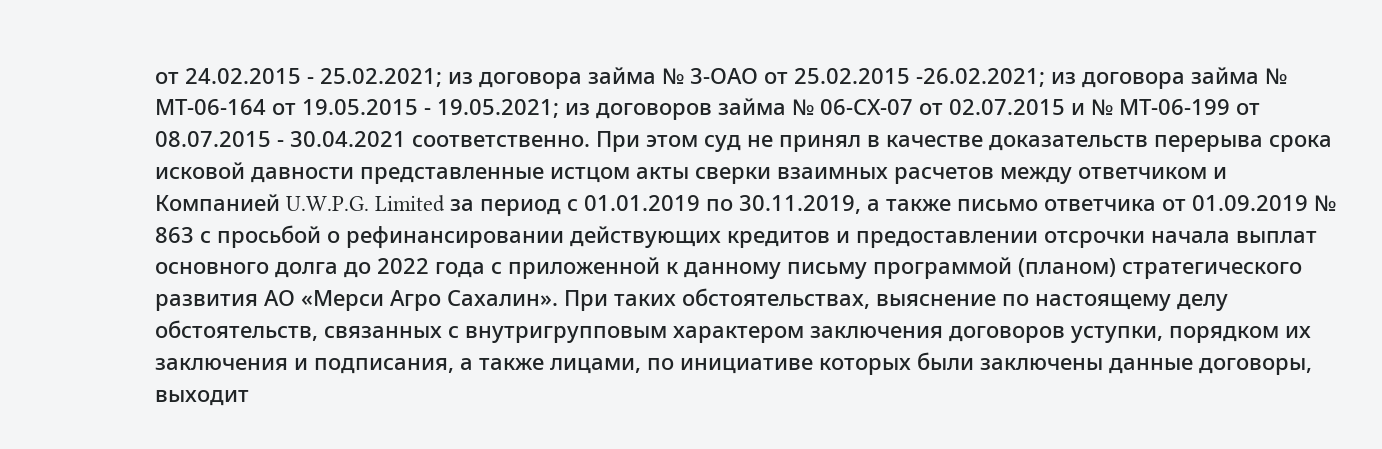от 24.02.2015 - 25.02.2021; из договора займа № 3-ОАО от 25.02.2015 -26.02.2021; из договора займа № МТ-06-164 от 19.05.2015 - 19.05.2021; из договоров займа № 06-СХ-07 от 02.07.2015 и № МТ-06-199 от 08.07.2015 - 30.04.2021 соответственно. При этом суд не принял в качестве доказательств перерыва срока исковой давности представленные истцом акты сверки взаимных расчетов между ответчиком и Компанией U.W.P.G. Limited за период с 01.01.2019 по 30.11.2019, а также письмо ответчика от 01.09.2019 № 863 с просьбой о рефинансировании действующих кредитов и предоставлении отсрочки начала выплат основного долга до 2022 года с приложенной к данному письму программой (планом) стратегического развития АО «Мерси Агро Сахалин». При таких обстоятельствах, выяснение по настоящему делу обстоятельств, связанных с внутригрупповым характером заключения договоров уступки, порядком их заключения и подписания, а также лицами, по инициативе которых были заключены данные договоры, выходит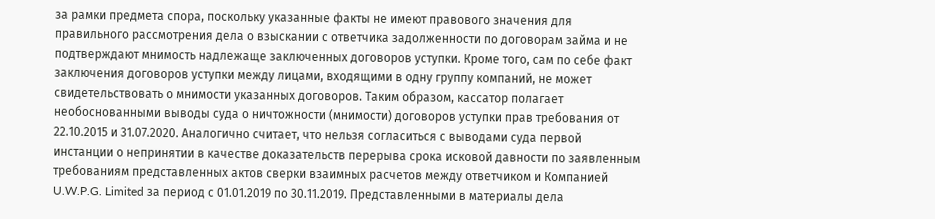за рамки предмета спора, поскольку указанные факты не имеют правового значения для правильного рассмотрения дела о взыскании с ответчика задолженности по договорам займа и не подтверждают мнимость надлежаще заключенных договоров уступки. Кроме того, сам по себе факт заключения договоров уступки между лицами, входящими в одну группу компаний, не может свидетельствовать о мнимости указанных договоров. Таким образом, кассатор полагает необоснованными выводы суда о ничтожности (мнимости) договоров уступки прав требования от 22.10.2015 и 31.07.2020. Аналогично считает, что нельзя согласиться с выводами суда первой инстанции о непринятии в качестве доказательств перерыва срока исковой давности по заявленным требованиям представленных актов сверки взаимных расчетов между ответчиком и Компанией U.W.P.G. Limited за период с 01.01.2019 по 30.11.2019. Представленными в материалы дела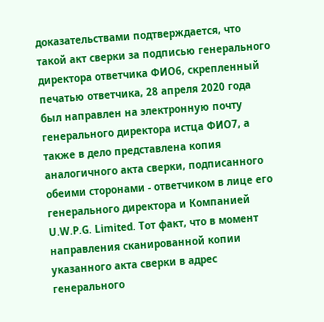доказательствами подтверждается, что такой акт сверки за подписью генерального директора ответчика ФИО6, скрепленный печатью ответчика, 28 апреля 2020 года был направлен на электронную почту генерального директора истца ФИО7, а также в дело представлена копия аналогичного акта сверки, подписанного обеими сторонами - ответчиком в лице его генерального директора и Компанией U.W.P.G. Limited. Тот факт, что в момент направления сканированной копии указанного акта сверки в адрес генерального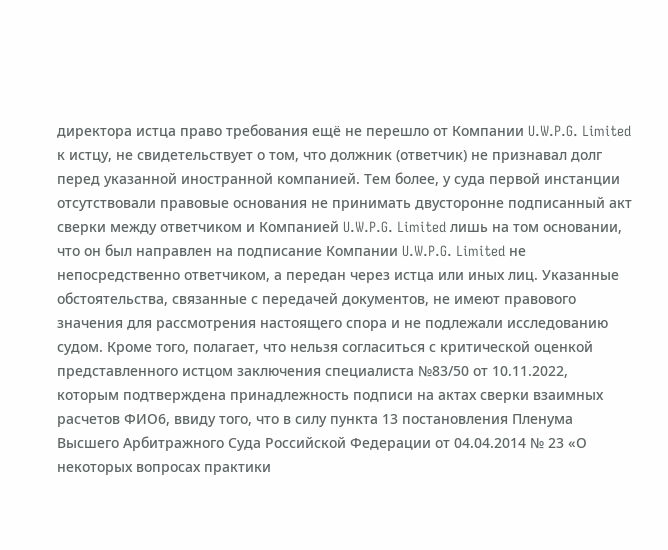директора истца право требования ещё не перешло от Компании U.W.P.G. Limited к истцу, не свидетельствует о том, что должник (ответчик) не признавал долг перед указанной иностранной компанией. Тем более, у суда первой инстанции отсутствовали правовые основания не принимать двусторонне подписанный акт сверки между ответчиком и Компанией U.W.P.G. Limited лишь на том основании, что он был направлен на подписание Компании U.W.P.G. Limited не непосредственно ответчиком, а передан через истца или иных лиц. Указанные обстоятельства, связанные с передачей документов, не имеют правового значения для рассмотрения настоящего спора и не подлежали исследованию судом. Кроме того, полагает, что нельзя согласиться с критической оценкой представленного истцом заключения специалиста №83/50 от 10.11.2022, которым подтверждена принадлежность подписи на актах сверки взаимных расчетов ФИО6, ввиду того, что в силу пункта 13 постановления Пленума Высшего Арбитражного Суда Российской Федерации от 04.04.2014 № 23 «О некоторых вопросах практики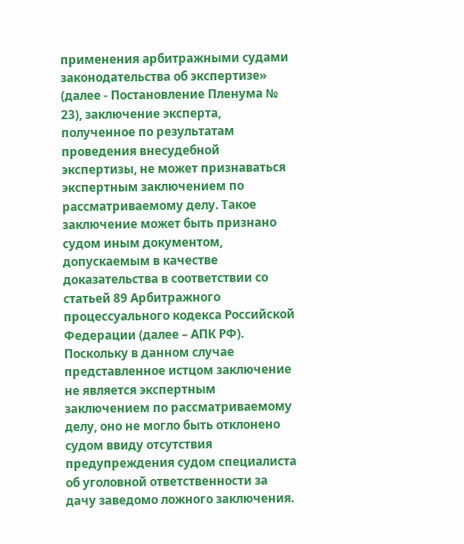применения арбитражными судами законодательства об экспертизе» (далее - Постановление Пленума № 23), заключение эксперта, полученное по результатам проведения внесудебной экспертизы, не может признаваться экспертным заключением по рассматриваемому делу. Такое заключение может быть признано судом иным документом, допускаемым в качестве доказательства в соответствии со статьей 89 Арбитражного процессуального кодекса Российской Федерации (далее – АПК РФ). Поскольку в данном случае представленное истцом заключение не является экспертным заключением по рассматриваемому делу, оно не могло быть отклонено судом ввиду отсутствия предупреждения судом специалиста об уголовной ответственности за дачу заведомо ложного заключения.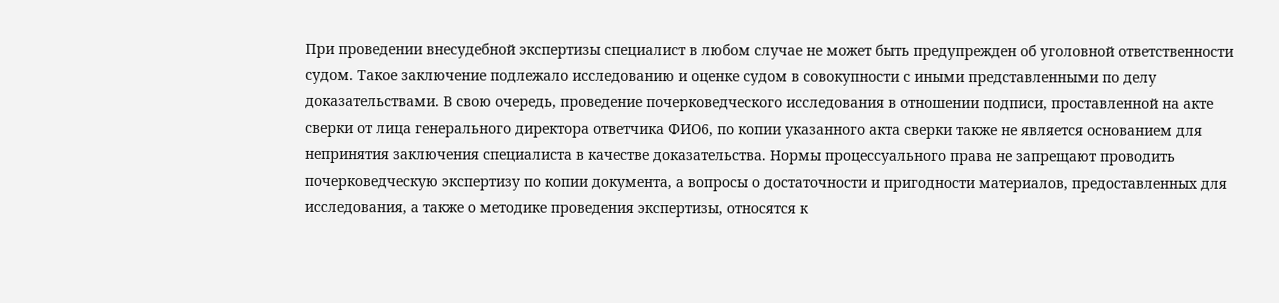При проведении внесудебной экспертизы специалист в любом случае не может быть предупрежден об уголовной ответственности судом. Такое заключение подлежало исследованию и оценке судом в совокупности с иными представленными по делу доказательствами. В свою очередь, проведение почерковедческого исследования в отношении подписи, проставленной на акте сверки от лица генерального директора ответчика ФИО6, по копии указанного акта сверки также не является основанием для непринятия заключения специалиста в качестве доказательства. Нормы процессуального права не запрещают проводить почерковедческую экспертизу по копии документа, а вопросы о достаточности и пригодности материалов, предоставленных для исследования, а также о методике проведения экспертизы, относятся к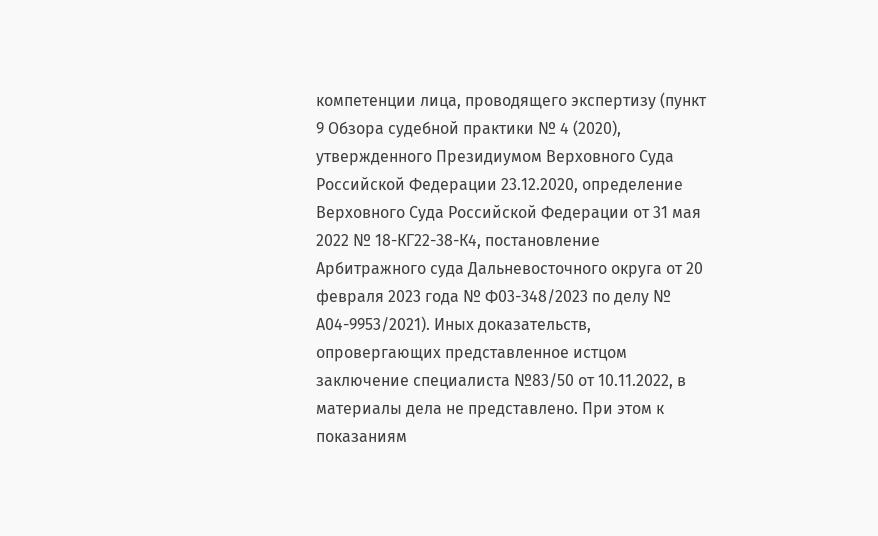компетенции лица, проводящего экспертизу (пункт 9 Обзора судебной практики № 4 (2020), утвержденного Президиумом Верховного Суда Российской Федерации 23.12.2020, определение Верховного Суда Российской Федерации от 31 мая 2022 № 18-КГ22-38-К4, постановление Арбитражного суда Дальневосточного округа от 20 февраля 2023 года № Ф03-348/2023 по делу № А04-9953/2021). Иных доказательств, опровергающих представленное истцом заключение специалиста №83/50 от 10.11.2022, в материалы дела не представлено. При этом к показаниям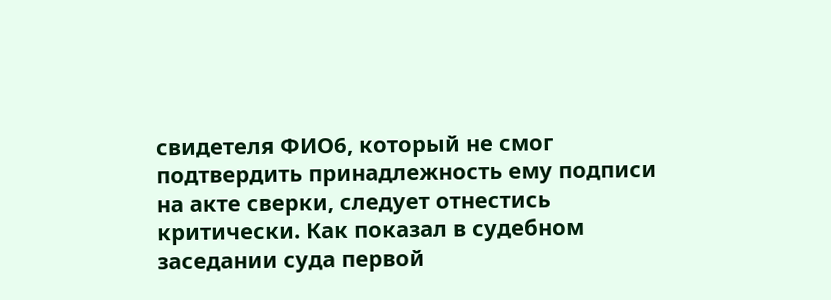свидетеля ФИО6, который не смог подтвердить принадлежность ему подписи на акте сверки, следует отнестись критически. Как показал в судебном заседании суда первой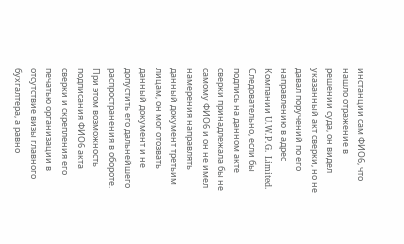инстанции сам ФИО6, что нашло отражение в решении суда, он видел указанный акт сверки, но не давал поручений по его направлению в адрес Компании U.W.P.G. Limited. Следовательно, если бы подпись на данном акте сверки принадлежала бы не самому ФИО6 и он не имел намерения направлять данный документ третьим лицам, он мог отозвать данный документ и не допустить его дальнейшего распространения в обороте. При этом возможность подписания ФИО6 акта сверки и скрепления его печатью организации в отсутствие визы главного бухгалтера, а равно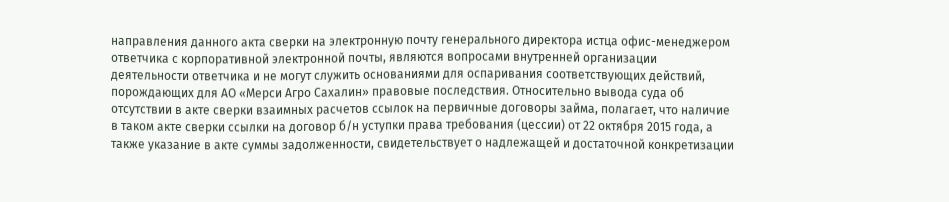направления данного акта сверки на электронную почту генерального директора истца офис-менеджером ответчика с корпоративной электронной почты, являются вопросами внутренней организации деятельности ответчика и не могут служить основаниями для оспаривания соответствующих действий, порождающих для АО «Мерси Агро Сахалин» правовые последствия. Относительно вывода суда об отсутствии в акте сверки взаимных расчетов ссылок на первичные договоры займа, полагает, что наличие в таком акте сверки ссылки на договор б/н уступки права требования (цессии) от 22 октября 2015 года, а также указание в акте суммы задолженности, свидетельствует о надлежащей и достаточной конкретизации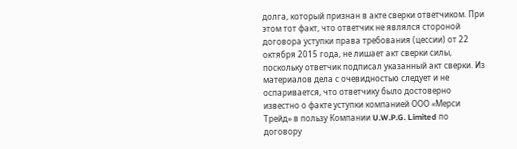долга, который признан в акте сверки ответчиком. При этом тот факт, что ответчик не являлся стороной договора уступки права требования (цессии) от 22 октября 2015 года, не лишает акт сверки силы, поскольку ответчик подписал указанный акт сверки. Из материалов дела с очевидностью следует и не оспаривается, что ответчику было достоверно известно о факте уступки компанией ООО «Мерси Трейд» в пользу Компании U.W.P.G. Limited по договору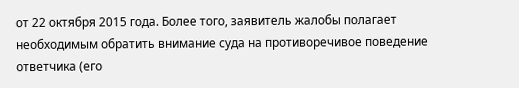от 22 октября 2015 года. Более того, заявитель жалобы полагает необходимым обратить внимание суда на противоречивое поведение ответчика (его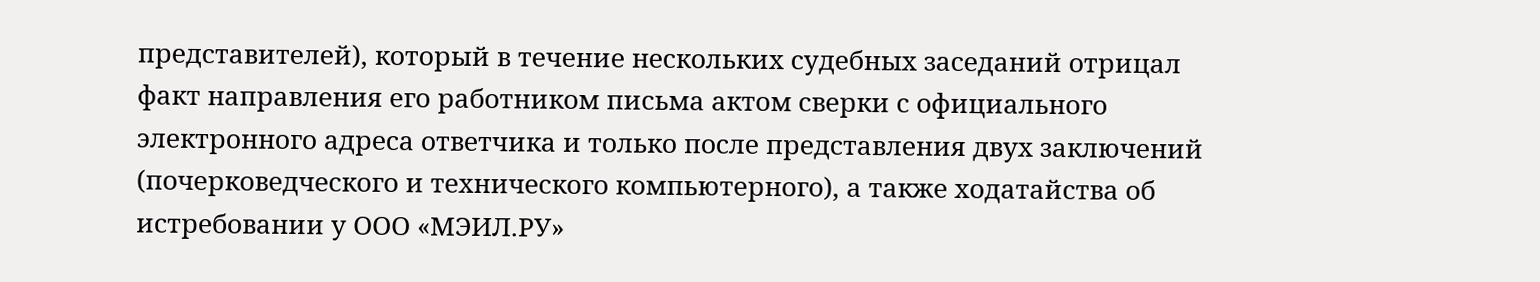представителей), который в течение нескольких судебных заседаний отрицал факт направления его работником письма актом сверки с официального электронного адреса ответчика и только после представления двух заключений (почерковедческого и технического компьютерного), а также ходатайства об истребовании у ООО «МЭИЛ.РУ»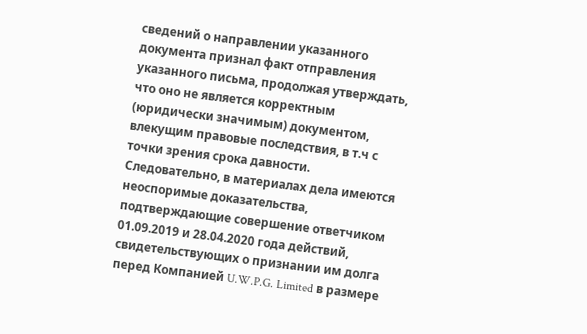сведений о направлении указанного документа признал факт отправления указанного письма, продолжая утверждать, что оно не является корректным (юридически значимым) документом, влекущим правовые последствия, в т.ч с точки зрения срока давности. Следовательно, в материалах дела имеются неоспоримые доказательства, подтверждающие совершение ответчиком 01.09.2019 и 28.04.2020 года действий, свидетельствующих о признании им долга перед Компанией U.W.P.G. Limited в размере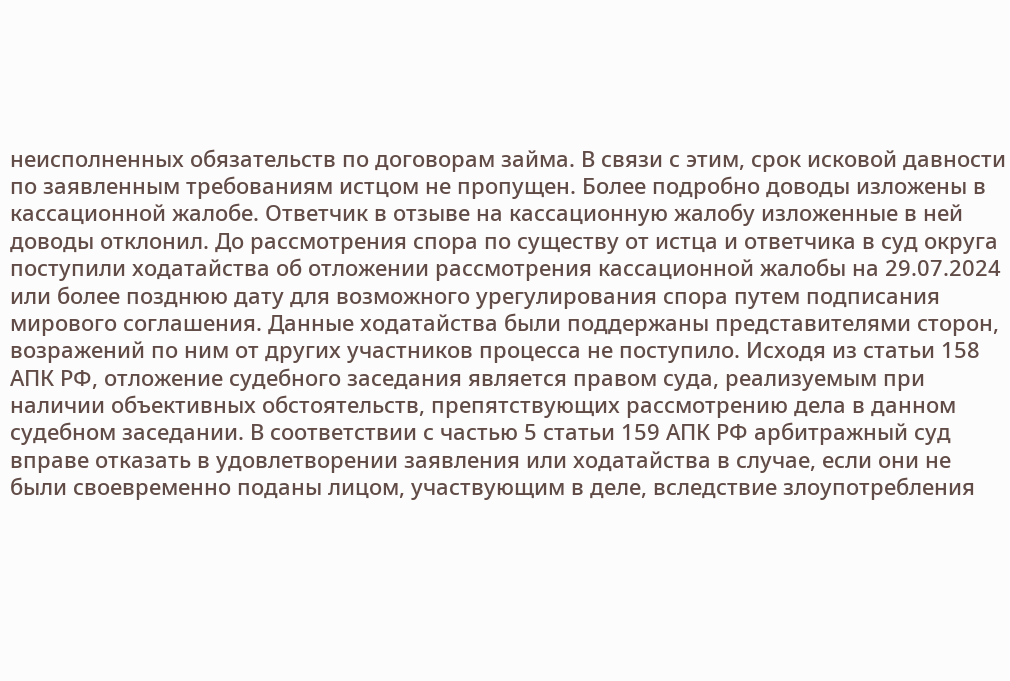неисполненных обязательств по договорам займа. В связи с этим, срок исковой давности по заявленным требованиям истцом не пропущен. Более подробно доводы изложены в кассационной жалобе. Ответчик в отзыве на кассационную жалобу изложенные в ней доводы отклонил. До рассмотрения спора по существу от истца и ответчика в суд округа поступили ходатайства об отложении рассмотрения кассационной жалобы на 29.07.2024 или более позднюю дату для возможного урегулирования спора путем подписания мирового соглашения. Данные ходатайства были поддержаны представителями сторон, возражений по ним от других участников процесса не поступило. Исходя из статьи 158 АПК РФ, отложение судебного заседания является правом суда, реализуемым при наличии объективных обстоятельств, препятствующих рассмотрению дела в данном судебном заседании. В соответствии с частью 5 статьи 159 АПК РФ арбитражный суд вправе отказать в удовлетворении заявления или ходатайства в случае, если они не были своевременно поданы лицом, участвующим в деле, вследствие злоупотребления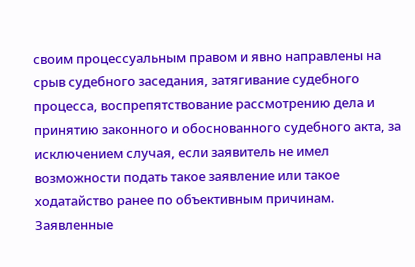своим процессуальным правом и явно направлены на срыв судебного заседания, затягивание судебного процесса, воспрепятствование рассмотрению дела и принятию законного и обоснованного судебного акта, за исключением случая, если заявитель не имел возможности подать такое заявление или такое ходатайство ранее по объективным причинам. Заявленные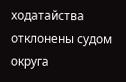ходатайства отклонены судом округа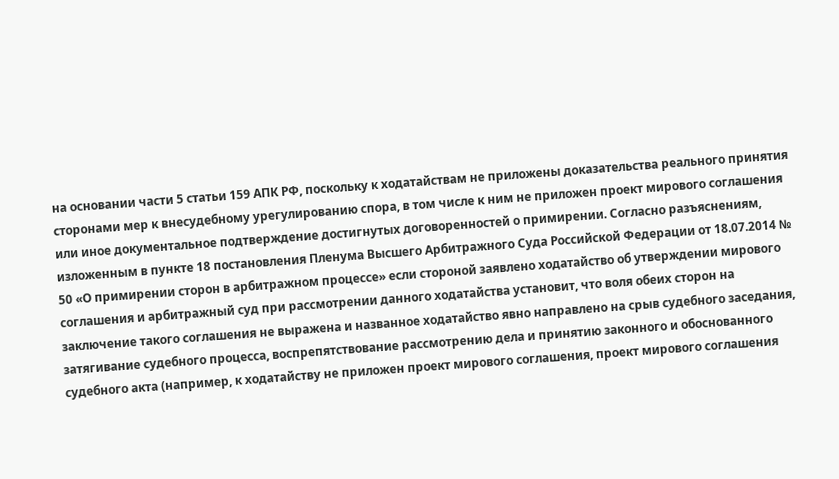на основании части 5 статьи 159 АПК РФ, поскольку к ходатайствам не приложены доказательства реального принятия сторонами мер к внесудебному урегулированию спора, в том числе к ним не приложен проект мирового соглашения или иное документальное подтверждение достигнутых договоренностей о примирении. Согласно разъяснениям, изложенным в пункте 18 постановления Пленума Высшего Арбитражного Суда Российской Федерации от 18.07.2014 № 50 «О примирении сторон в арбитражном процессе» если стороной заявлено ходатайство об утверждении мирового соглашения и арбитражный суд при рассмотрении данного ходатайства установит, что воля обеих сторон на заключение такого соглашения не выражена и названное ходатайство явно направлено на срыв судебного заседания, затягивание судебного процесса, воспрепятствование рассмотрению дела и принятию законного и обоснованного судебного акта (например, к ходатайству не приложен проект мирового соглашения, проект мирового соглашения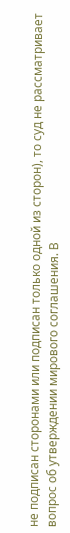не подписан сторонами или подписан только одной из сторон), то суд не рассматривает вопрос об утверждении мирового соглашения. В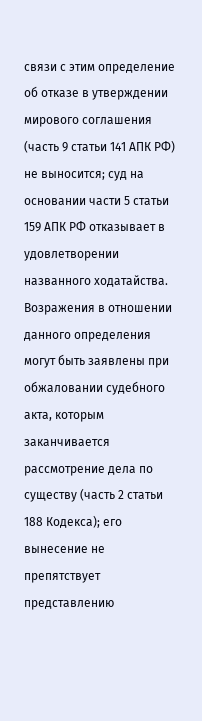связи с этим определение об отказе в утверждении мирового соглашения (часть 9 статьи 141 АПК РФ) не выносится; суд на основании части 5 статьи 159 АПК РФ отказывает в удовлетворении названного ходатайства. Возражения в отношении данного определения могут быть заявлены при обжаловании судебного акта, которым заканчивается рассмотрение дела по существу (часть 2 статьи 188 Кодекса); его вынесение не препятствует представлению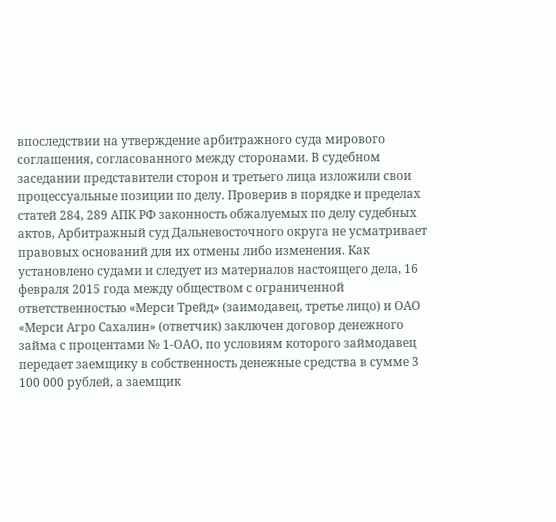впоследствии на утверждение арбитражного суда мирового соглашения, согласованного между сторонами. В судебном заседании представители сторон и третьего лица изложили свои процессуальные позиции по делу. Проверив в порядке и пределах статей 284, 289 АПК РФ законность обжалуемых по делу судебных актов, Арбитражный суд Дальневосточного округа не усматривает правовых оснований для их отмены либо изменения. Как установлено судами и следует из материалов настоящего дела, 16 февраля 2015 года между обществом с ограниченной ответственностью «Мерси Трейд» (заимодавец, третье лицо) и ОАО «Мерси Агро Сахалин» (ответчик) заключен договор денежного займа с процентами № 1-ОАО, по условиям которого займодавец передает заемщику в собственность денежные средства в сумме 3 100 000 рублей, а заемщик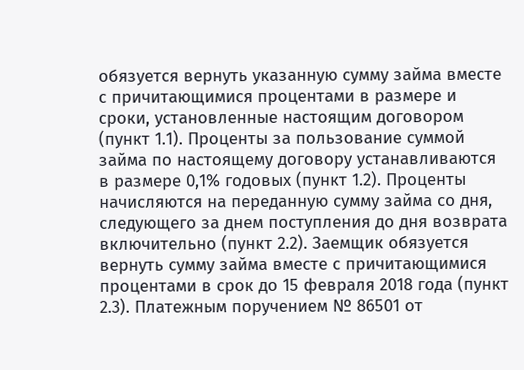обязуется вернуть указанную сумму займа вместе с причитающимися процентами в размере и сроки, установленные настоящим договором (пункт 1.1). Проценты за пользование суммой займа по настоящему договору устанавливаются в размере 0,1% годовых (пункт 1.2). Проценты начисляются на переданную сумму займа со дня, следующего за днем поступления до дня возврата включительно (пункт 2.2). Заемщик обязуется вернуть сумму займа вместе с причитающимися процентами в срок до 15 февраля 2018 года (пункт 2.3). Платежным поручением № 86501 от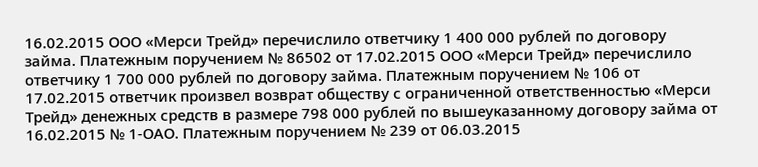16.02.2015 ООО «Мерси Трейд» перечислило ответчику 1 400 000 рублей по договору займа. Платежным поручением № 86502 от 17.02.2015 ООО «Мерси Трейд» перечислило ответчику 1 700 000 рублей по договору займа. Платежным поручением № 106 от 17.02.2015 ответчик произвел возврат обществу с ограниченной ответственностью «Мерси Трейд» денежных средств в размере 798 000 рублей по вышеуказанному договору займа от 16.02.2015 № 1-ОАО. Платежным поручением № 239 от 06.03.2015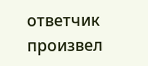ответчик произвел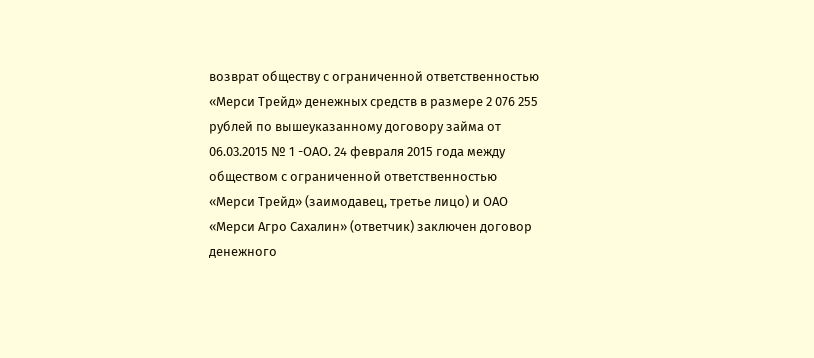возврат обществу с ограниченной ответственностью «Мерси Трейд» денежных средств в размере 2 076 255 рублей по вышеуказанному договору займа от 06.03.2015 № 1 -ОАО. 24 февраля 2015 года между обществом с ограниченной ответственностью «Мерси Трейд» (заимодавец, третье лицо) и ОАО «Мерси Агро Сахалин» (ответчик) заключен договор денежного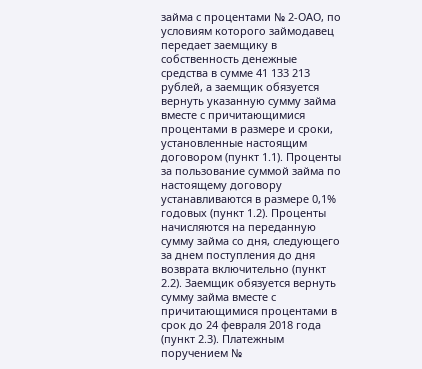займа с процентами № 2-ОАО, по условиям которого займодавец передает заемщику в собственность денежные средства в сумме 41 133 213 рублей, а заемщик обязуется вернуть указанную сумму займа вместе с причитающимися процентами в размере и сроки, установленные настоящим договором (пункт 1.1). Проценты за пользование суммой займа по настоящему договору устанавливаются в размере 0,1% годовых (пункт 1.2). Проценты начисляются на переданную сумму займа со дня, следующего за днем поступления до дня возврата включительно (пункт 2.2). Заемщик обязуется вернуть сумму займа вместе с причитающимися процентами в срок до 24 февраля 2018 года (пункт 2.3). Платежным поручением №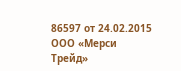86597 от 24.02.2015 ООО «Мерси Трейд»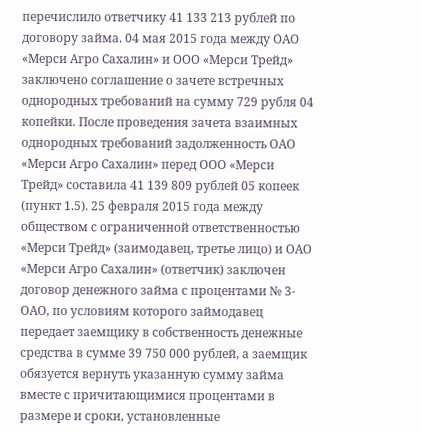перечислило ответчику 41 133 213 рублей по договору займа. 04 мая 2015 года между ОАО «Мерси Агро Сахалин» и ООО «Мерси Трейд» заключено соглашение о зачете встречных однородных требований на сумму 729 рубля 04 копейки. После проведения зачета взаимных однородных требований задолженность ОАО «Мерси Агро Сахалин» перед ООО «Мерси Трейд» составила 41 139 809 рублей 05 копеек (пункт 1.5). 25 февраля 2015 года между обществом с ограниченной ответственностью «Мерси Трейд» (заимодавец, третье лицо) и ОАО «Мерси Агро Сахалин» (ответчик) заключен договор денежного займа с процентами № 3-ОАО, по условиям которого займодавец передает заемщику в собственность денежные средства в сумме 39 750 000 рублей, а заемщик обязуется вернуть указанную сумму займа вместе с причитающимися процентами в размере и сроки, установленные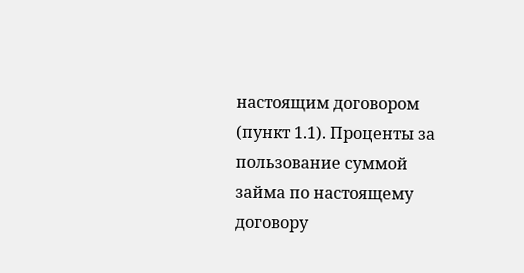настоящим договором (пункт 1.1). Проценты за пользование суммой займа по настоящему договору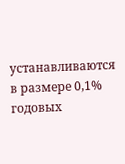устанавливаются в размере 0,1% годовых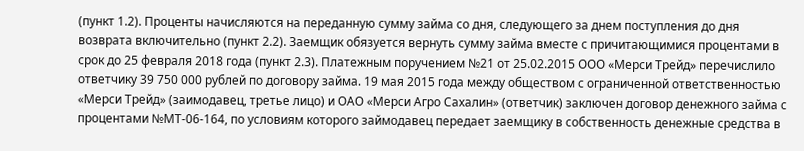(пункт 1.2). Проценты начисляются на переданную сумму займа со дня, следующего за днем поступления до дня возврата включительно (пункт 2.2). Заемщик обязуется вернуть сумму займа вместе с причитающимися процентами в срок до 25 февраля 2018 года (пункт 2.3). Платежным поручением №21 от 25.02.2015 ООО «Мерси Трейд» перечислило ответчику 39 750 000 рублей по договору займа. 19 мая 2015 года между обществом с ограниченной ответственностью «Мерси Трейд» (заимодавец, третье лицо) и ОАО «Мерси Агро Сахалин» (ответчик) заключен договор денежного займа с процентами №МТ-06-164, по условиям которого займодавец передает заемщику в собственность денежные средства в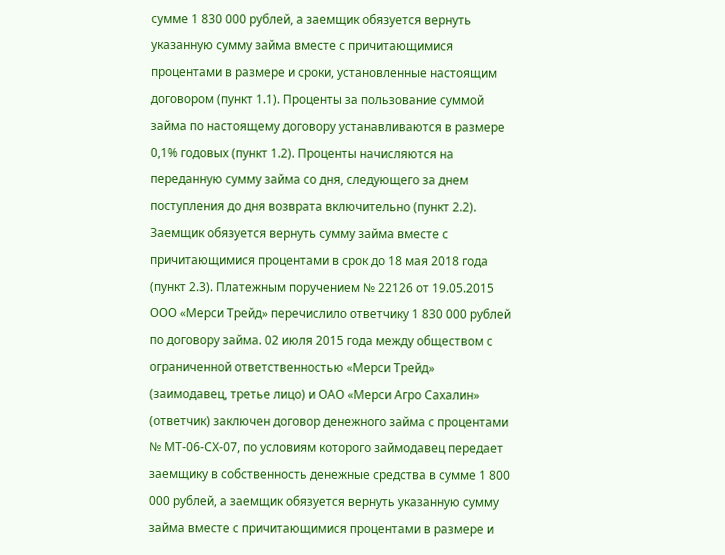сумме 1 830 000 рублей, а заемщик обязуется вернуть указанную сумму займа вместе с причитающимися процентами в размере и сроки, установленные настоящим договором (пункт 1.1). Проценты за пользование суммой займа по настоящему договору устанавливаются в размере 0,1% годовых (пункт 1.2). Проценты начисляются на переданную сумму займа со дня, следующего за днем поступления до дня возврата включительно (пункт 2.2). Заемщик обязуется вернуть сумму займа вместе с причитающимися процентами в срок до 18 мая 2018 года (пункт 2.3). Платежным поручением № 22126 от 19.05.2015 ООО «Мерси Трейд» перечислило ответчику 1 830 000 рублей по договору займа. 02 июля 2015 года между обществом с ограниченной ответственностью «Мерси Трейд» (заимодавец, третье лицо) и ОАО «Мерси Агро Сахалин» (ответчик) заключен договор денежного займа с процентами № МТ-06-СХ-07, по условиям которого займодавец передает заемщику в собственность денежные средства в сумме 1 800 000 рублей, а заемщик обязуется вернуть указанную сумму займа вместе с причитающимися процентами в размере и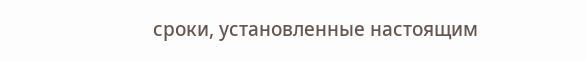сроки, установленные настоящим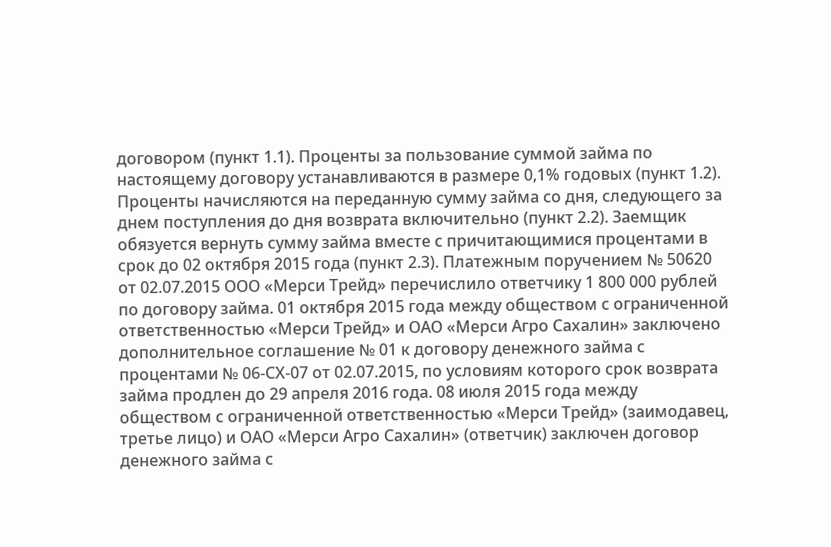договором (пункт 1.1). Проценты за пользование суммой займа по настоящему договору устанавливаются в размере 0,1% годовых (пункт 1.2). Проценты начисляются на переданную сумму займа со дня, следующего за днем поступления до дня возврата включительно (пункт 2.2). Заемщик обязуется вернуть сумму займа вместе с причитающимися процентами в срок до 02 октября 2015 года (пункт 2.3). Платежным поручением № 50620 от 02.07.2015 ООО «Мерси Трейд» перечислило ответчику 1 800 000 рублей по договору займа. 01 октября 2015 года между обществом с ограниченной ответственностью «Мерси Трейд» и ОАО «Мерси Агро Сахалин» заключено дополнительное соглашение № 01 к договору денежного займа с процентами № 06-СХ-07 от 02.07.2015, по условиям которого срок возврата займа продлен до 29 апреля 2016 года. 08 июля 2015 года между обществом с ограниченной ответственностью «Мерси Трейд» (заимодавец, третье лицо) и ОАО «Мерси Агро Сахалин» (ответчик) заключен договор денежного займа с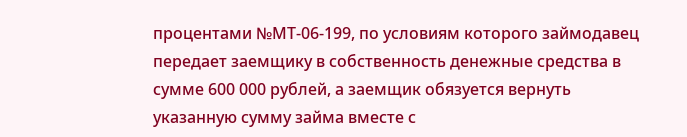процентами №МТ-06-199, по условиям которого займодавец передает заемщику в собственность денежные средства в сумме 600 000 рублей, а заемщик обязуется вернуть указанную сумму займа вместе с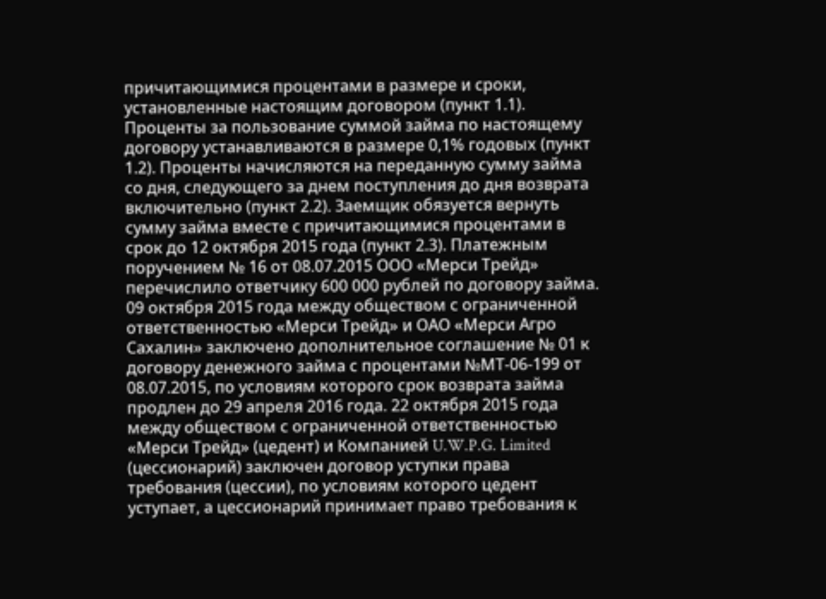причитающимися процентами в размере и сроки, установленные настоящим договором (пункт 1.1). Проценты за пользование суммой займа по настоящему договору устанавливаются в размере 0,1% годовых (пункт 1.2). Проценты начисляются на переданную сумму займа со дня, следующего за днем поступления до дня возврата включительно (пункт 2.2). Заемщик обязуется вернуть сумму займа вместе с причитающимися процентами в срок до 12 октября 2015 года (пункт 2.3). Платежным поручением № 16 от 08.07.2015 ООО «Мерси Трейд» перечислило ответчику 600 000 рублей по договору займа. 09 октября 2015 года между обществом с ограниченной ответственностью «Мерси Трейд» и ОАО «Мерси Агро Сахалин» заключено дополнительное соглашение № 01 к договору денежного займа с процентами №МТ-06-199 от 08.07.2015, по условиям которого срок возврата займа продлен до 29 апреля 2016 года. 22 октября 2015 года между обществом с ограниченной ответственностью «Мерси Трейд» (цедент) и Компанией U.W.P.G. Limited (цессионарий) заключен договор уступки права требования (цессии), по условиям которого цедент уступает, а цессионарий принимает право требования к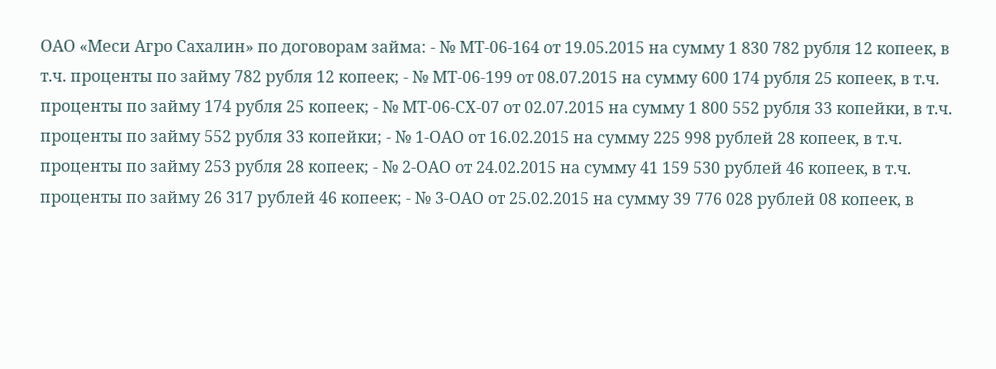ОАО «Меси Агро Сахалин» по договорам займа: - № МТ-06-164 от 19.05.2015 на сумму 1 830 782 рубля 12 копеек, в т.ч. проценты по займу 782 рубля 12 копеек; - № МТ-06-199 от 08.07.2015 на сумму 600 174 рубля 25 копеек, в т.ч. проценты по займу 174 рубля 25 копеек; - № МТ-06-СХ-07 от 02.07.2015 на сумму 1 800 552 рубля 33 копейки, в т.ч. проценты по займу 552 рубля 33 копейки; - № 1-ОАО от 16.02.2015 на сумму 225 998 рублей 28 копеек, в т.ч. проценты по займу 253 рубля 28 копеек; - № 2-ОАО от 24.02.2015 на сумму 41 159 530 рублей 46 копеек, в т.ч. проценты по займу 26 317 рублей 46 копеек; - № 3-ОАО от 25.02.2015 на сумму 39 776 028 рублей 08 копеек, в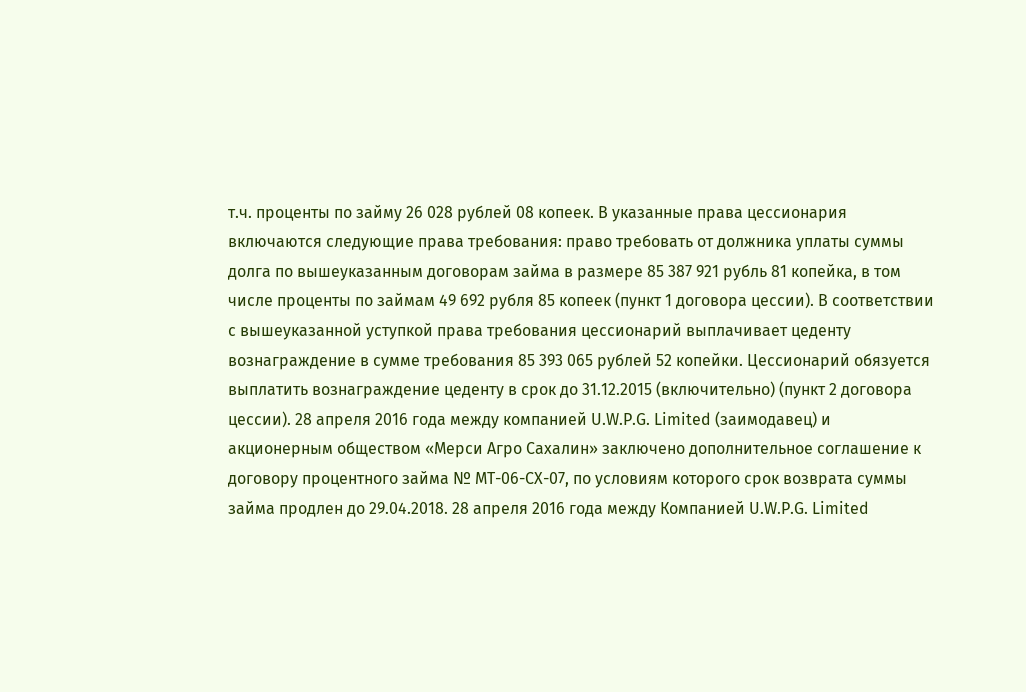т.ч. проценты по займу 26 028 рублей 08 копеек. В указанные права цессионария включаются следующие права требования: право требовать от должника уплаты суммы долга по вышеуказанным договорам займа в размере 85 387 921 рубль 81 копейка, в том числе проценты по займам 49 692 рубля 85 копеек (пункт 1 договора цессии). В соответствии с вышеуказанной уступкой права требования цессионарий выплачивает цеденту вознаграждение в сумме требования 85 393 065 рублей 52 копейки. Цессионарий обязуется выплатить вознаграждение цеденту в срок до 31.12.2015 (включительно) (пункт 2 договора цессии). 28 апреля 2016 года между компанией U.W.P.G. Limited (заимодавец) и акционерным обществом «Мерси Агро Сахалин» заключено дополнительное соглашение к договору процентного займа № МТ-06-СХ-07, по условиям которого срок возврата суммы займа продлен до 29.04.2018. 28 апреля 2016 года между Компанией U.W.P.G. Limited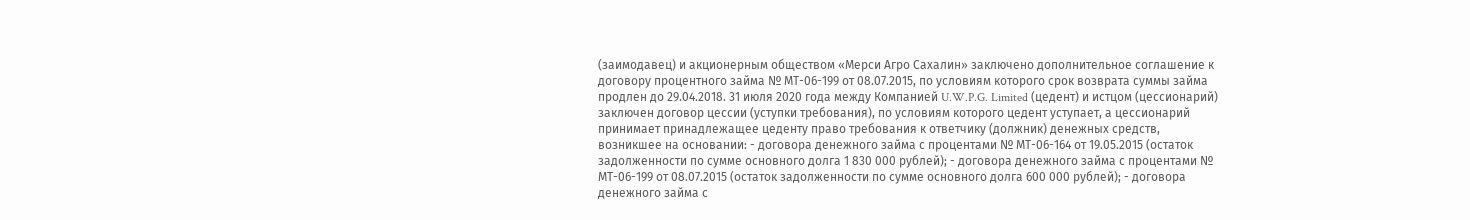(заимодавец) и акционерным обществом «Мерси Агро Сахалин» заключено дополнительное соглашение к договору процентного займа № МТ-06-199 от 08.07.2015, по условиям которого срок возврата суммы займа продлен до 29.04.2018. 31 июля 2020 года между Компанией U.W.P.G. Limited (цедент) и истцом (цессионарий) заключен договор цессии (уступки требования), по условиям которого цедент уступает, а цессионарий принимает принадлежащее цеденту право требования к ответчику (должник) денежных средств, возникшее на основании: - договора денежного займа с процентами № МТ-06-164 от 19.05.2015 (остаток задолженности по сумме основного долга 1 830 000 рублей); - договора денежного займа с процентами № МТ-06-199 от 08.07.2015 (остаток задолженности по сумме основного долга 600 000 рублей); - договора денежного займа с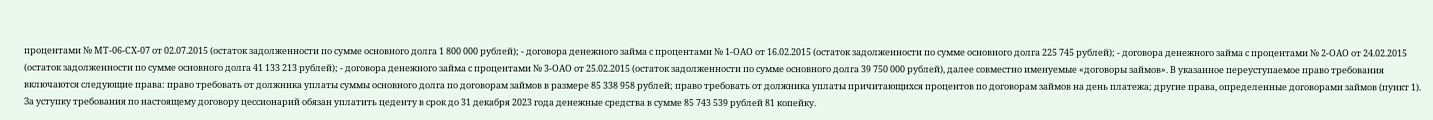процентами № МТ-06-СХ-07 от 02.07.2015 (остаток задолженности по сумме основного долга 1 800 000 рублей); - договора денежного займа с процентами № 1-ОАО от 16.02.2015 (остаток задолженности по сумме основного долга 225 745 рублей); - договора денежного займа с процентами № 2-ОАО от 24.02.2015 (остаток задолженности по сумме основного долга 41 133 213 рублей); - договора денежного займа с процентами № 3-ОАО от 25.02.2015 (остаток задолженности по сумме основного долга 39 750 000 рублей), далее совместно именуемые «договоры займов». В указанное переуступаемое право требования включаются следующие права: право требовать от должника уплаты суммы основного долга по договорам займов в размере 85 338 958 рублей; право требовать от должника уплаты причитающихся процентов по договорам займов на день платежа; другие права, определенные договорами займов (пункт 1). За уступку требования по настоящему договору цессионарий обязан уплатить цеденту в срок до 31 декабря 2023 года денежные средства в сумме 85 743 539 рублей 81 копейку.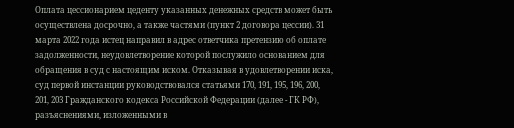Оплата цессионарием цеденту указанных денежных средств может быть осуществлена досрочно, а также частями (пункт 2 договора цессии). 31 марта 2022 года истец направил в адрес ответчика претензию об оплате задолженности, неудовлетворение которой послужило основанием для обращения в суд с настоящим иском. Отказывая в удовлетворении иска, суд первой инстанции руководствовался статьями 170, 191, 195, 196, 200, 201, 203 Гражданского кодекса Российской Федерации (далее - ГК РФ), разъяснениями, изложенными в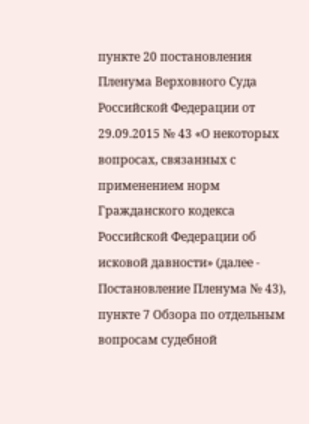пункте 20 постановления Пленума Верховного Суда Российской Федерации от 29.09.2015 № 43 «О некоторых вопросах, связанных с применением норм Гражданского кодекса Российской Федерации об исковой давности» (далее - Постановление Пленума № 43), пункте 7 Обзора по отдельным вопросам судебной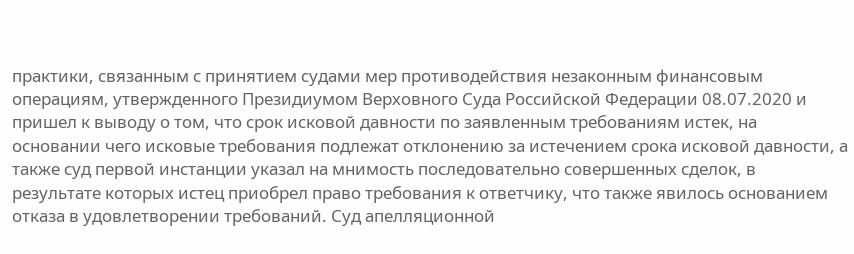практики, связанным с принятием судами мер противодействия незаконным финансовым операциям, утвержденного Президиумом Верховного Суда Российской Федерации 08.07.2020 и пришел к выводу о том, что срок исковой давности по заявленным требованиям истек, на основании чего исковые требования подлежат отклонению за истечением срока исковой давности, а также суд первой инстанции указал на мнимость последовательно совершенных сделок, в результате которых истец приобрел право требования к ответчику, что также явилось основанием отказа в удовлетворении требований. Суд апелляционной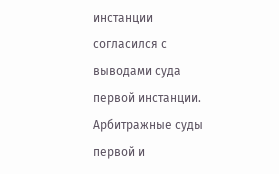инстанции согласился с выводами суда первой инстанции. Арбитражные суды первой и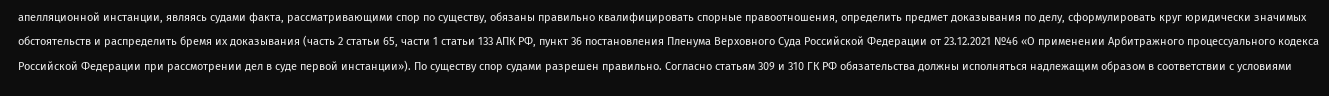апелляционной инстанции, являясь судами факта, рассматривающими спор по существу, обязаны правильно квалифицировать спорные правоотношения, определить предмет доказывания по делу, сформулировать круг юридически значимых обстоятельств и распределить бремя их доказывания (часть 2 статьи 65, части 1 статьи 133 АПК РФ, пункт 36 постановления Пленума Верховного Суда Российской Федерации от 23.12.2021 №46 «О применении Арбитражного процессуального кодекса Российской Федерации при рассмотрении дел в суде первой инстанции»). По существу спор судами разрешен правильно. Согласно статьям 309 и 310 ГК РФ обязательства должны исполняться надлежащим образом в соответствии с условиями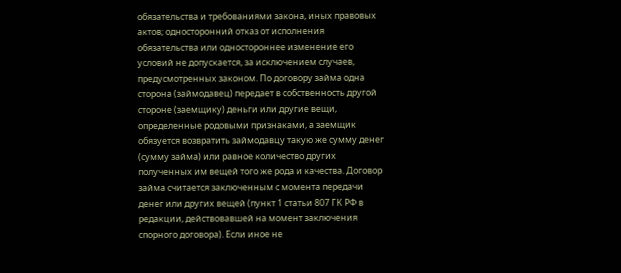обязательства и требованиями закона, иных правовых актов; односторонний отказ от исполнения обязательства или одностороннее изменение его условий не допускается, за исключением случаев, предусмотренных законом. По договору займа одна сторона (займодавец) передает в собственность другой стороне (заемщику) деньги или другие вещи, определенные родовыми признаками, а заемщик обязуется возвратить займодавцу такую же сумму денег (сумму займа) или равное количество других полученных им вещей того же рода и качества. Договор займа считается заключенным с момента передачи денег или других вещей (пункт 1 статьи 807 ГК РФ в редакции, действовавшей на момент заключения спорного договора). Если иное не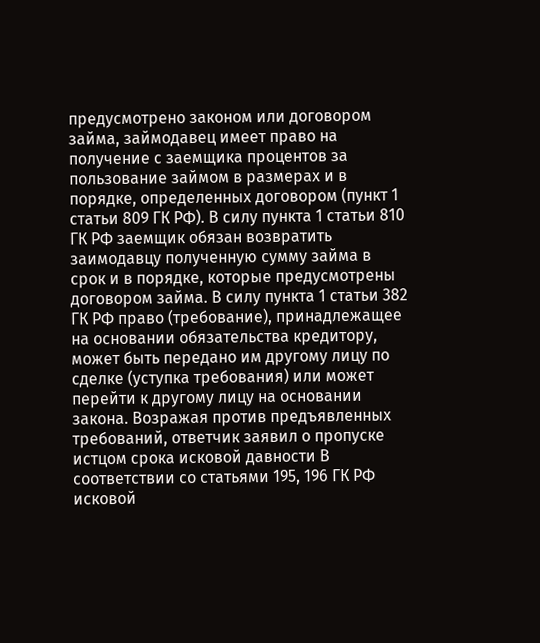предусмотрено законом или договором займа, займодавец имеет право на получение с заемщика процентов за пользование займом в размерах и в порядке, определенных договором (пункт 1 статьи 809 ГК РФ). В силу пункта 1 статьи 810 ГК РФ заемщик обязан возвратить заимодавцу полученную сумму займа в срок и в порядке, которые предусмотрены договором займа. В силу пункта 1 статьи 382 ГК РФ право (требование), принадлежащее на основании обязательства кредитору, может быть передано им другому лицу по сделке (уступка требования) или может перейти к другому лицу на основании закона. Возражая против предъявленных требований, ответчик заявил о пропуске истцом срока исковой давности В соответствии со статьями 195, 196 ГК РФ исковой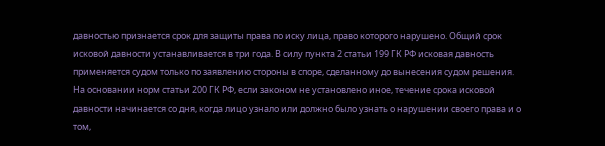давностью признается срок для защиты права по иску лица, право которого нарушено. Общий срок исковой давности устанавливается в три года. В силу пункта 2 статьи 199 ГК РФ исковая давность применяется судом только по заявлению стороны в споре, сделанному до вынесения судом решения. На основании норм статьи 200 ГК РФ, если законом не установлено иное, течение срока исковой давности начинается со дня, когда лицо узнало или должно было узнать о нарушении своего права и о том,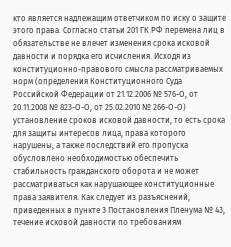кто является надлежащим ответчиком по иску о защите этого права. Согласно статьи 201 ГК РФ перемена лиц в обязательстве не влечет изменения срока исковой давности и порядка его исчисления. Исходя из конституционно-правового смысла рассматриваемых норм (определения Конституционного Суда Российской Федерации от 21.12.2006 № 576-О, от 20.11.2008 № 823-О-О, от 25.02.2010 № 266-О-О) установление сроков исковой давности, то есть срока для защиты интересов лица, права которого нарушены, а также последствий его пропуска обусловлено необходимостью обеспечить стабильность гражданского оборота и не может рассматриваться как нарушающее конституционные права заявителя. Как следует из разъяснений, приведенных в пункте 3 Постановления Пленума № 43, течение исковой давности по требованиям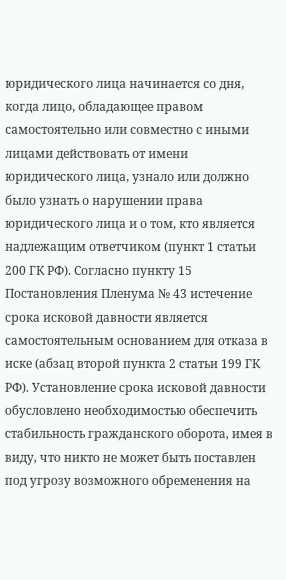юридического лица начинается со дня, когда лицо, обладающее правом самостоятельно или совместно с иными лицами действовать от имени юридического лица, узнало или должно было узнать о нарушении права юридического лица и о том, кто является надлежащим ответчиком (пункт 1 статьи 200 ГК РФ). Согласно пункту 15 Постановления Пленума № 43 истечение срока исковой давности является самостоятельным основанием для отказа в иске (абзац второй пункта 2 статьи 199 ГК РФ). Установление срока исковой давности обусловлено необходимостью обеспечить стабильность гражданского оборота, имея в виду, что никто не может быть поставлен под угрозу возможного обременения на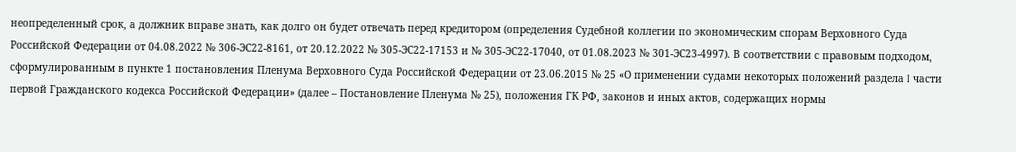неопределенный срок, а должник вправе знать, как долго он будет отвечать перед кредитором (определения Судебной коллегии по экономическим спорам Верховного Суда Российской Федерации от 04.08.2022 № 306-ЭС22-8161, от 20.12.2022 № 305-ЭС22-17153 и № 305-ЭС22-17040, от 01.08.2023 № 301-ЭС23-4997). В соответствии с правовым подходом, сформулированным в пункте 1 постановления Пленума Верховного Суда Российской Федерации от 23.06.2015 № 25 «О применении судами некоторых положений раздела I части первой Гражданского кодекса Российской Федерации» (далее – Постановление Пленума № 25), положения ГК РФ, законов и иных актов, содержащих нормы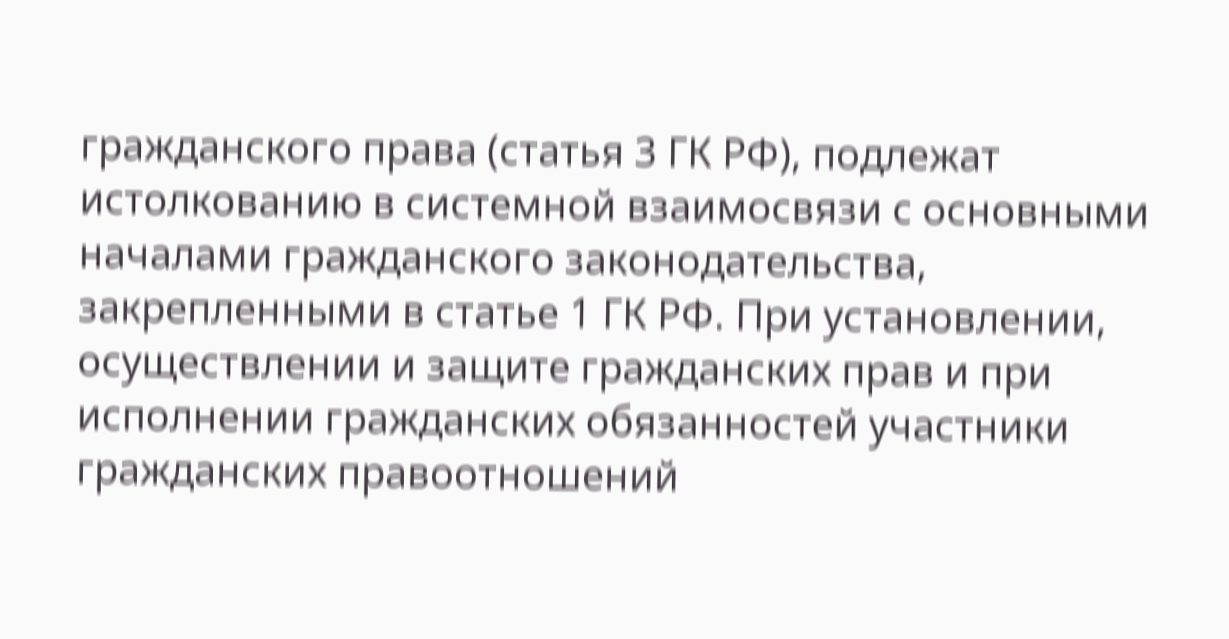гражданского права (статья 3 ГК РФ), подлежат истолкованию в системной взаимосвязи с основными началами гражданского законодательства, закрепленными в статье 1 ГК РФ. При установлении, осуществлении и защите гражданских прав и при исполнении гражданских обязанностей участники гражданских правоотношений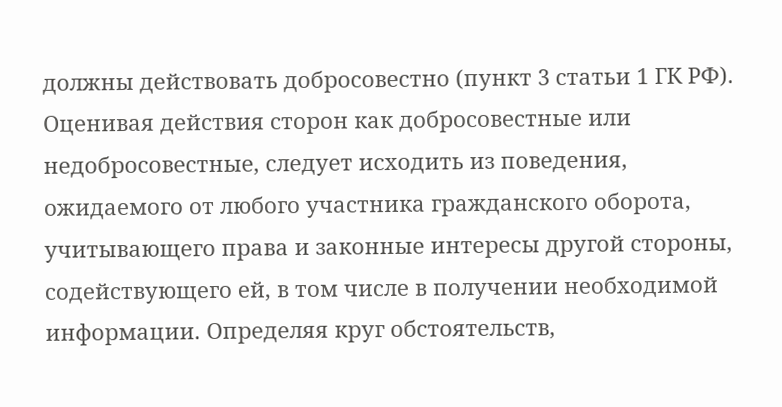должны действовать добросовестно (пункт 3 статьи 1 ГК РФ). Оценивая действия сторон как добросовестные или недобросовестные, следует исходить из поведения, ожидаемого от любого участника гражданского оборота, учитывающего права и законные интересы другой стороны, содействующего ей, в том числе в получении необходимой информации. Определяя круг обстоятельств,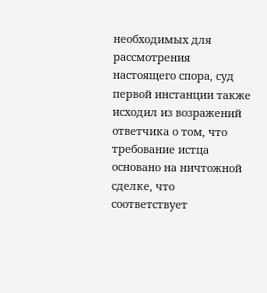необходимых для рассмотрения настоящего спора, суд первой инстанции также исходил из возражений ответчика о том, что требование истца основано на ничтожной сделке, что соответствует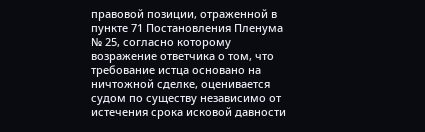правовой позиции, отраженной в пункте 71 Постановления Пленума № 25, согласно которому возражение ответчика о том, что требование истца основано на ничтожной сделке, оценивается судом по существу независимо от истечения срока исковой давности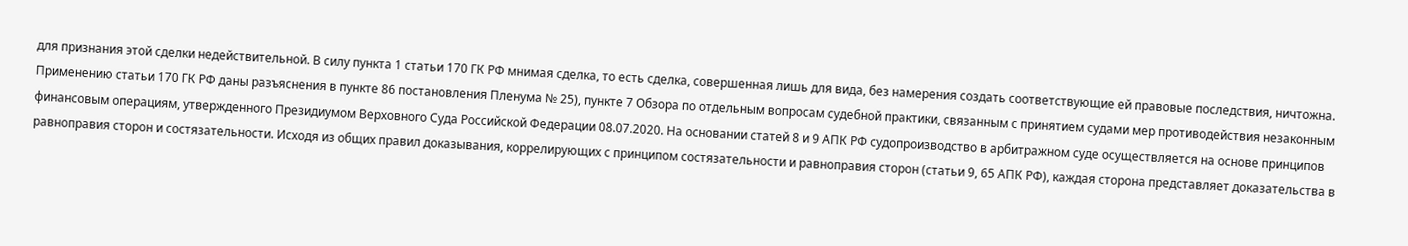для признания этой сделки недействительной. В силу пункта 1 статьи 170 ГК РФ мнимая сделка, то есть сделка, совершенная лишь для вида, без намерения создать соответствующие ей правовые последствия, ничтожна. Применению статьи 170 ГК РФ даны разъяснения в пункте 86 постановления Пленума № 25), пункте 7 Обзора по отдельным вопросам судебной практики, связанным с принятием судами мер противодействия незаконным финансовым операциям, утвержденного Президиумом Верховного Суда Российской Федерации 08.07.2020. На основании статей 8 и 9 АПК РФ судопроизводство в арбитражном суде осуществляется на основе принципов равноправия сторон и состязательности. Исходя из общих правил доказывания, коррелирующих с принципом состязательности и равноправия сторон (статьи 9, 65 АПК РФ), каждая сторона представляет доказательства в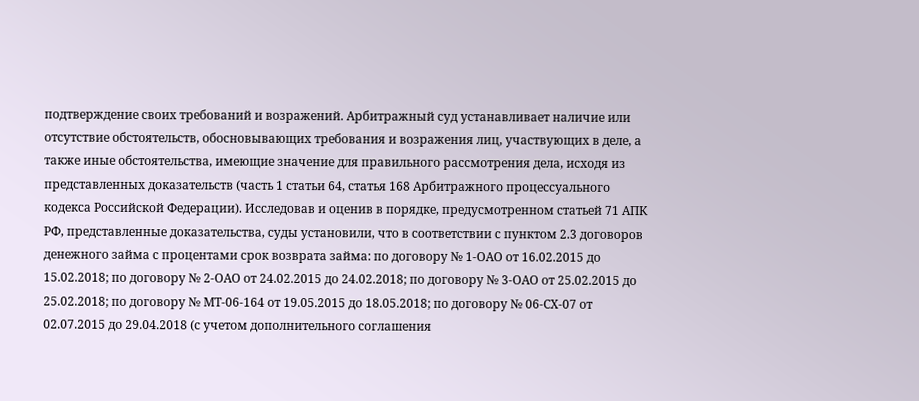подтверждение своих требований и возражений. Арбитражный суд устанавливает наличие или отсутствие обстоятельств, обосновывающих требования и возражения лиц, участвующих в деле, а также иные обстоятельства, имеющие значение для правильного рассмотрения дела, исходя из представленных доказательств (часть 1 статьи 64, статья 168 Арбитражного процессуального кодекса Российской Федерации). Исследовав и оценив в порядке, предусмотренном статьей 71 АПК РФ, представленные доказательства, суды установили, что в соответствии с пунктом 2.3 договоров денежного займа с процентами срок возврата займа: по договору № 1-ОАО от 16.02.2015 до 15.02.2018; по договору № 2-ОАО от 24.02.2015 до 24.02.2018; по договору № 3-ОАО от 25.02.2015 до 25.02.2018; по договору № МТ-06-164 от 19.05.2015 до 18.05.2018; по договору № 06-СХ-07 от 02.07.2015 до 29.04.2018 (с учетом дополнительного соглашения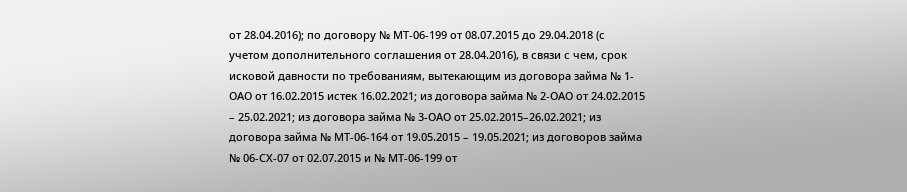от 28.04.2016); по договору № МТ-06-199 от 08.07.2015 до 29.04.2018 (с учетом дополнительного соглашения от 28.04.2016), в связи с чем, срок исковой давности по требованиям, вытекающим из договора займа № 1-ОАО от 16.02.2015 истек 16.02.2021; из договора займа № 2-ОАО от 24.02.2015 – 25.02.2021; из договора займа № 3-ОАО от 25.02.2015–26.02.2021; из договора займа № МТ-06-164 от 19.05.2015 – 19.05.2021; из договоров займа № 06-СХ-07 от 02.07.2015 и № МТ-06-199 от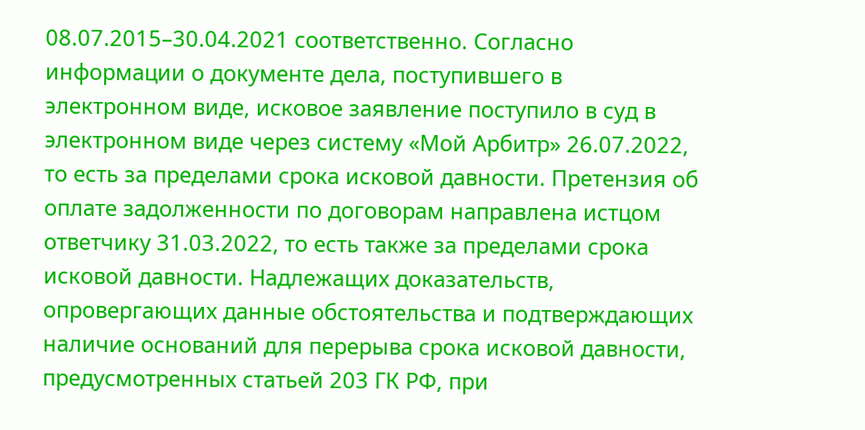08.07.2015–30.04.2021 соответственно. Согласно информации о документе дела, поступившего в электронном виде, исковое заявление поступило в суд в электронном виде через систему «Мой Арбитр» 26.07.2022, то есть за пределами срока исковой давности. Претензия об оплате задолженности по договорам направлена истцом ответчику 31.03.2022, то есть также за пределами срока исковой давности. Надлежащих доказательств, опровергающих данные обстоятельства и подтверждающих наличие оснований для перерыва срока исковой давности, предусмотренных статьей 203 ГК РФ, при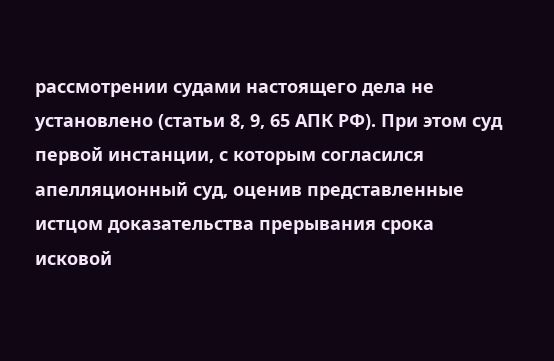рассмотрении судами настоящего дела не установлено (статьи 8, 9, 65 АПК РФ). При этом суд первой инстанции, с которым согласился апелляционный суд, оценив представленные истцом доказательства прерывания срока исковой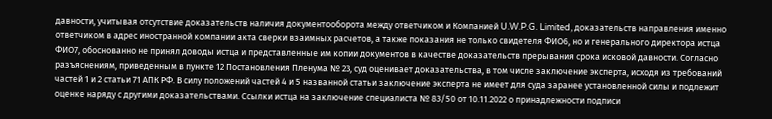давности, учитывая отсутствие доказательств наличия документооборота между ответчиком и Компанией U.W.P.G. Limited, доказательств направления именно ответчиком в адрес иностранной компании акта сверки взаимных расчетов, а также показания не только свидетеля ФИО6, но и генерального директора истца ФИО7, обоснованно не принял доводы истца и представленные им копии документов в качестве доказательств прерывания срока исковой давности. Согласно разъяснениям, приведенным в пункте 12 Постановления Пленума № 23, суд оценивает доказательства, в том числе заключение эксперта, исходя из требований частей 1 и 2 статьи 71 АПК РФ. В силу положений частей 4 и 5 названной статьи заключение эксперта не имеет для суда заранее установленной силы и подлежит оценке наряду с другими доказательствами. Ссылки истца на заключение специалиста № 83/50 от 10.11.2022 о принадлежности подписи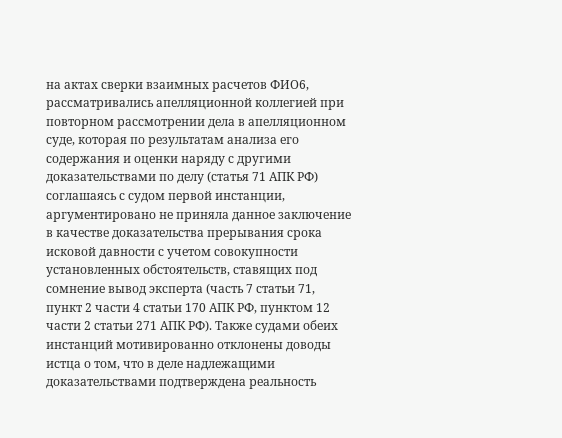на актах сверки взаимных расчетов ФИО6, рассматривались апелляционной коллегией при повторном рассмотрении дела в апелляционном суде, которая по результатам анализа его содержания и оценки наряду с другими доказательствами по делу (статья 71 АПК РФ) соглашаясь с судом первой инстанции, аргументировано не приняла данное заключение в качестве доказательства прерывания срока исковой давности с учетом совокупности установленных обстоятельств, ставящих под сомнение вывод эксперта (часть 7 статьи 71, пункт 2 части 4 статьи 170 АПК РФ, пунктом 12 части 2 статьи 271 АПК РФ). Также судами обеих инстанций мотивированно отклонены доводы истца о том, что в деле надлежащими доказательствами подтверждена реальность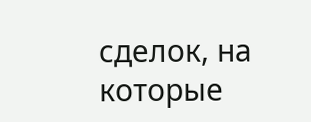сделок, на которые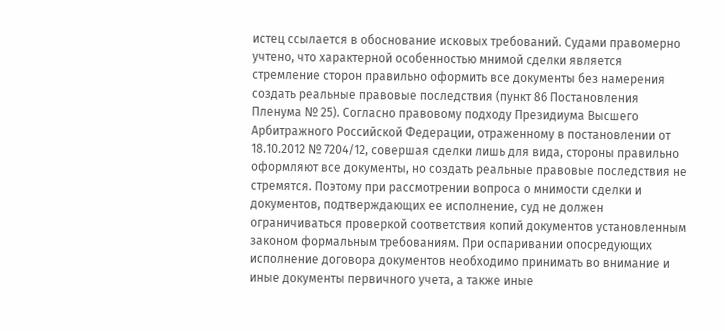истец ссылается в обоснование исковых требований. Судами правомерно учтено, что характерной особенностью мнимой сделки является стремление сторон правильно оформить все документы без намерения создать реальные правовые последствия (пункт 86 Постановления Пленума № 25). Согласно правовому подходу Президиума Высшего Арбитражного Российской Федерации, отраженному в постановлении от 18.10.2012 № 7204/12, совершая сделки лишь для вида, стороны правильно оформляют все документы, но создать реальные правовые последствия не стремятся. Поэтому при рассмотрении вопроса о мнимости сделки и документов, подтверждающих ее исполнение, суд не должен ограничиваться проверкой соответствия копий документов установленным законом формальным требованиям. При оспаривании опосредующих исполнение договора документов необходимо принимать во внимание и иные документы первичного учета, а также иные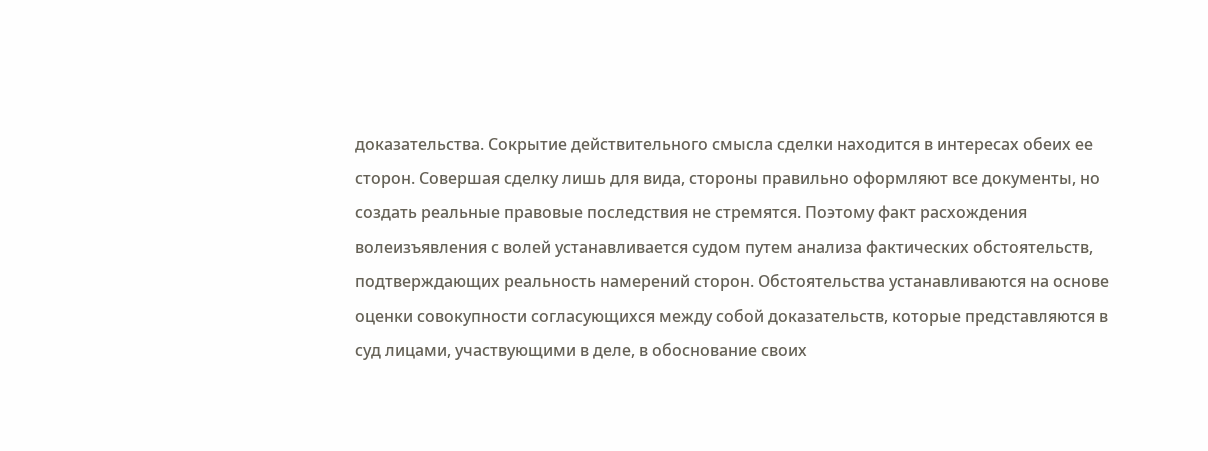доказательства. Сокрытие действительного смысла сделки находится в интересах обеих ее сторон. Совершая сделку лишь для вида, стороны правильно оформляют все документы, но создать реальные правовые последствия не стремятся. Поэтому факт расхождения волеизъявления с волей устанавливается судом путем анализа фактических обстоятельств, подтверждающих реальность намерений сторон. Обстоятельства устанавливаются на основе оценки совокупности согласующихся между собой доказательств, которые представляются в суд лицами, участвующими в деле, в обоснование своих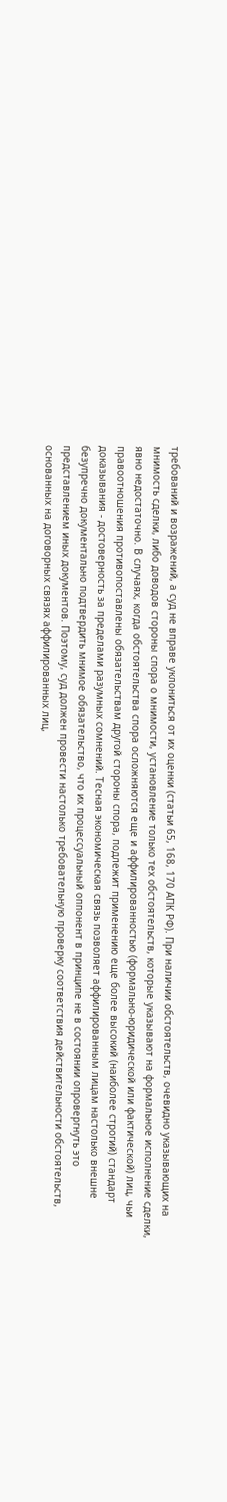требований и возражений, а суд не вправе уклониться от их оценки (статьи 65, 168, 170 АПК РФ). При наличии обстоятельств, очевидно указывающих на мнимость сделки, либо доводов стороны спора о мнимости, установление только тех обстоятельств, которые указывают на формальное исполнение сделки, явно недостаточно. В случаях, когда обстоятельства спора осложняются еще и аффилированностью (формально-юридической или фактической) лиц, чьи правоотношения противопоставлены обязательствам другой стороны спора, подлежит применению еще более высокий (наиболее строгий) стандарт доказывания - достоверность за пределами разумных сомнений. Тесная экономическая связь позволяет аффилированным лицам настолько внешне безупречно документально подтвердить мнимое обязательство, что их процессуальный оппонент в принципе не в состоянии опровергнуть это представлением иных документов. Поэтому, суд должен провести настолько требовательную проверку соответствия действительности обстоятельств, основанных на договорных связях аффилированных лиц,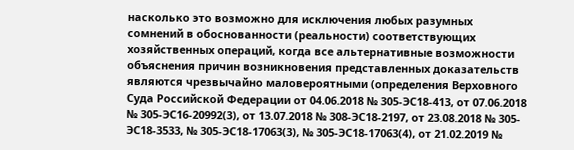насколько это возможно для исключения любых разумных сомнений в обоснованности (реальности) соответствующих хозяйственных операций, когда все альтернативные возможности объяснения причин возникновения представленных доказательств являются чрезвычайно маловероятными (определения Верховного Суда Российской Федерации от 04.06.2018 № 305-ЭС18-413, от 07.06.2018 № 305-ЭС16-20992(3), от 13.07.2018 № 308-ЭС18-2197, от 23.08.2018 № 305-ЭС18-3533, № 305-ЭС18-17063(3), № 305-ЭС18-17063(4), от 21.02.2019 №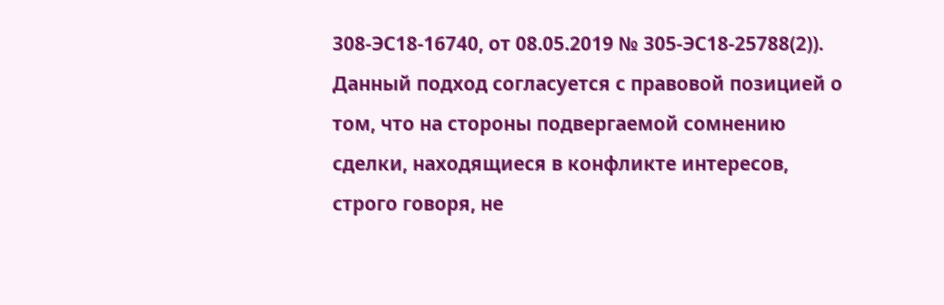308-ЭС18-16740, от 08.05.2019 № 305-ЭС18-25788(2)). Данный подход согласуется с правовой позицией о том, что на стороны подвергаемой сомнению сделки, находящиеся в конфликте интересов, строго говоря, не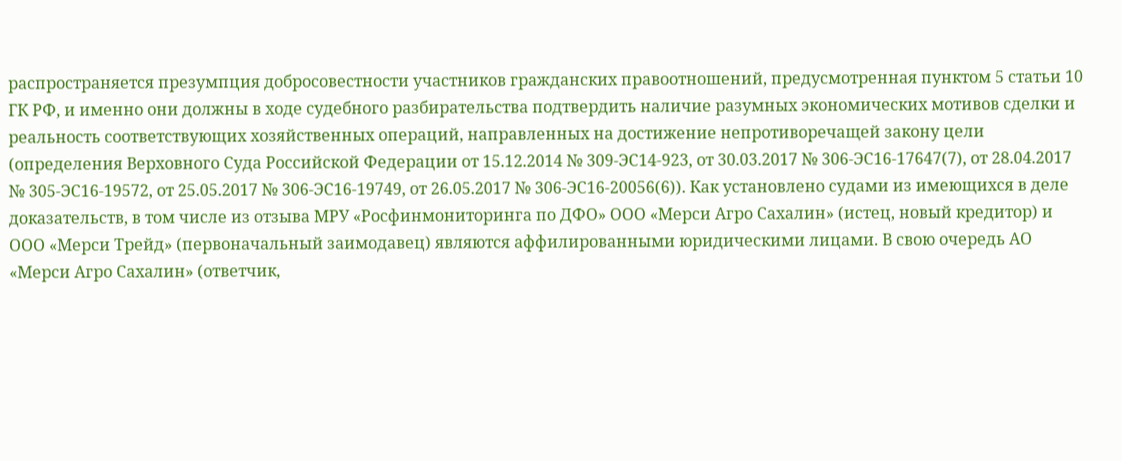распространяется презумпция добросовестности участников гражданских правоотношений, предусмотренная пунктом 5 статьи 10 ГК РФ, и именно они должны в ходе судебного разбирательства подтвердить наличие разумных экономических мотивов сделки и реальность соответствующих хозяйственных операций, направленных на достижение непротиворечащей закону цели (определения Верховного Суда Российской Федерации от 15.12.2014 № 309-ЭС14-923, от 30.03.2017 № 306-ЭС16-17647(7), от 28.04.2017 № 305-ЭС16-19572, от 25.05.2017 № 306-ЭС16-19749, от 26.05.2017 № 306-ЭС16-20056(6)). Как установлено судами из имеющихся в деле доказательств, в том числе из отзыва МРУ «Росфинмониторинга по ДФО» ООО «Мерси Агро Сахалин» (истец, новый кредитор) и ООО «Мерси Трейд» (первоначальный заимодавец) являются аффилированными юридическими лицами. В свою очередь АО «Мерси Агро Сахалин» (ответчик,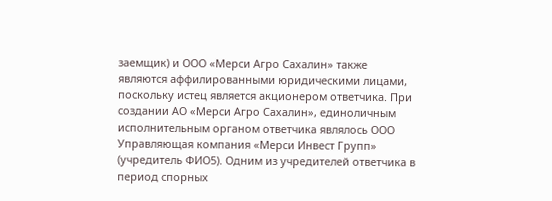заемщик) и ООО «Мерси Агро Сахалин» также являются аффилированными юридическими лицами, поскольку истец является акционером ответчика. При создании АО «Мерси Агро Сахалин», единоличным исполнительным органом ответчика являлось ООО Управляющая компания «Мерси Инвест Групп» (учредитель ФИО5). Одним из учредителей ответчика в период спорных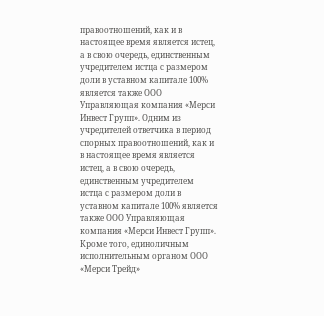правоотношений, как и в настоящее время является истец, а в свою очередь, единственным учредителем истца с размером доли в уставном капитале 100% является также ООО Управляющая компания «Мерси Инвест Групп». Одним из учредителей ответчика в период спорных правоотношений, как и в настоящее время является истец, а в свою очередь, единственным учредителем истца с размером доли в уставном капитале 100% является также ООО Управляющая компания «Мерси Инвест Групп». Кроме того, единоличным исполнительным органом ООО «Мерси Трейд»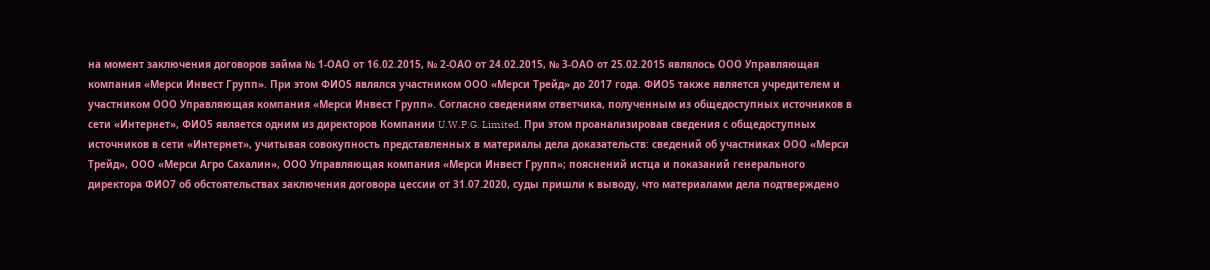на момент заключения договоров займа № 1-ОАО от 16.02.2015, № 2-ОАО от 24.02.2015, № 3-ОАО от 25.02.2015 являлось ООО Управляющая компания «Мерси Инвест Групп». При этом ФИО5 являлся участником ООО «Мерси Трейд» до 2017 года. ФИО5 также является учредителем и участником ООО Управляющая компания «Мерси Инвест Групп». Согласно сведениям ответчика, полученным из общедоступных источников в сети «Интернет», ФИО5 является одним из директоров Компании U.W.P.G. Limited. При этом проанализировав сведения с общедоступных источников в сети «Интернет», учитывая совокупность представленных в материалы дела доказательств: сведений об участниках ООО «Мерси Трейд», ООО «Мерси Агро Сахалин», ООО Управляющая компания «Мерси Инвест Групп»; пояснений истца и показаний генерального директора ФИО7 об обстоятельствах заключения договора цессии от 31.07.2020, суды пришли к выводу, что материалами дела подтверждено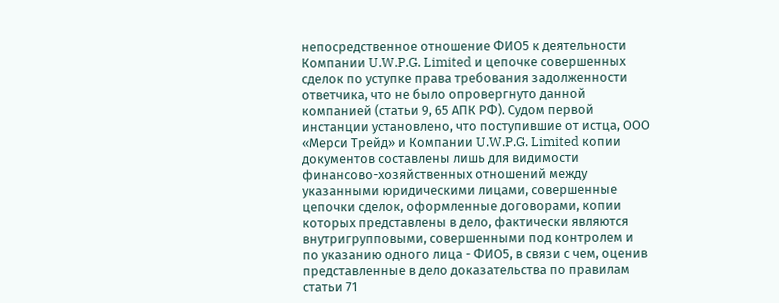непосредственное отношение ФИО5 к деятельности Компании U.W.P.G. Limited и цепочке совершенных сделок по уступке права требования задолженности ответчика, что не было опровергнуто данной компанией (статьи 9, 65 АПК РФ). Судом первой инстанции установлено, что поступившие от истца, ООО «Мерси Трейд» и Компании U.W.P.G. Limited копии документов составлены лишь для видимости финансово-хозяйственных отношений между указанными юридическими лицами, совершенные цепочки сделок, оформленные договорами, копии которых представлены в дело, фактически являются внутригрупповыми, совершенными под контролем и по указанию одного лица - ФИО5, в связи с чем, оценив представленные в дело доказательства по правилам статьи 71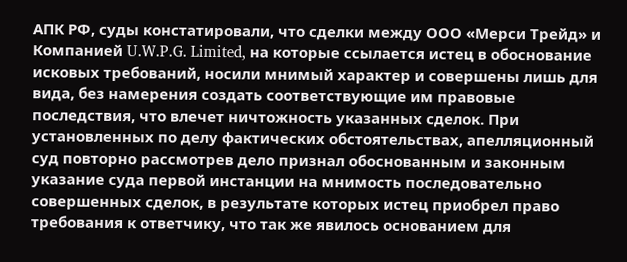АПК РФ, суды констатировали, что сделки между ООО «Мерси Трейд» и Компанией U.W.P.G. Limited, на которые ссылается истец в обоснование исковых требований, носили мнимый характер и совершены лишь для вида, без намерения создать соответствующие им правовые последствия, что влечет ничтожность указанных сделок. При установленных по делу фактических обстоятельствах, апелляционный суд повторно рассмотрев дело признал обоснованным и законным указание суда первой инстанции на мнимость последовательно совершенных сделок, в результате которых истец приобрел право требования к ответчику, что так же явилось основанием для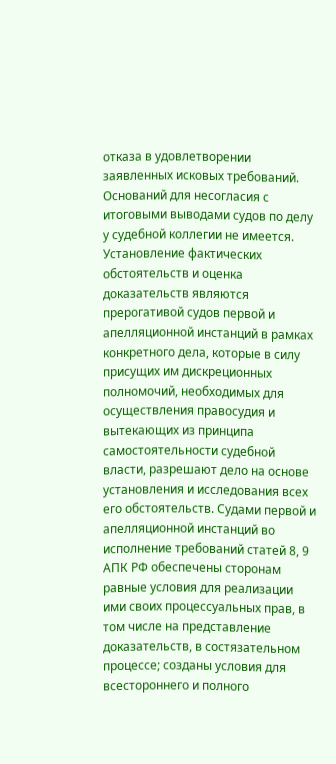отказа в удовлетворении заявленных исковых требований. Оснований для несогласия с итоговыми выводами судов по делу у судебной коллегии не имеется. Установление фактических обстоятельств и оценка доказательств являются прерогативой судов первой и апелляционной инстанций в рамках конкретного дела, которые в силу присущих им дискреционных полномочий, необходимых для осуществления правосудия и вытекающих из принципа самостоятельности судебной власти, разрешают дело на основе установления и исследования всех его обстоятельств. Судами первой и апелляционной инстанций во исполнение требований статей 8, 9 АПК РФ обеспечены сторонам равные условия для реализации ими своих процессуальных прав, в том числе на представление доказательств, в состязательном процессе; созданы условия для всестороннего и полного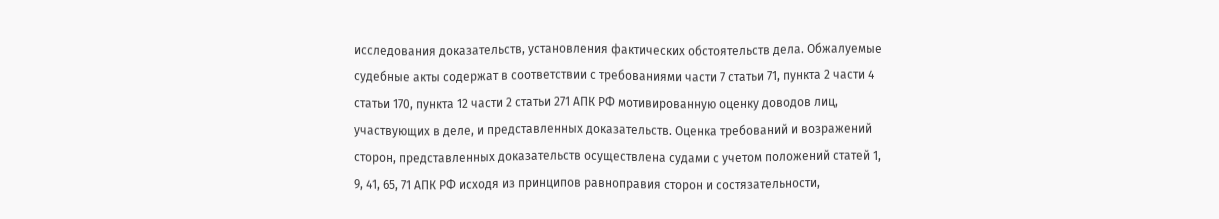исследования доказательств, установления фактических обстоятельств дела. Обжалуемые судебные акты содержат в соответствии с требованиями части 7 статьи 71, пункта 2 части 4 статьи 170, пункта 12 части 2 статьи 271 АПК РФ мотивированную оценку доводов лиц, участвующих в деле, и представленных доказательств. Оценка требований и возражений сторон, представленных доказательств осуществлена судами с учетом положений статей 1, 9, 41, 65, 71 АПК РФ исходя из принципов равноправия сторон и состязательности,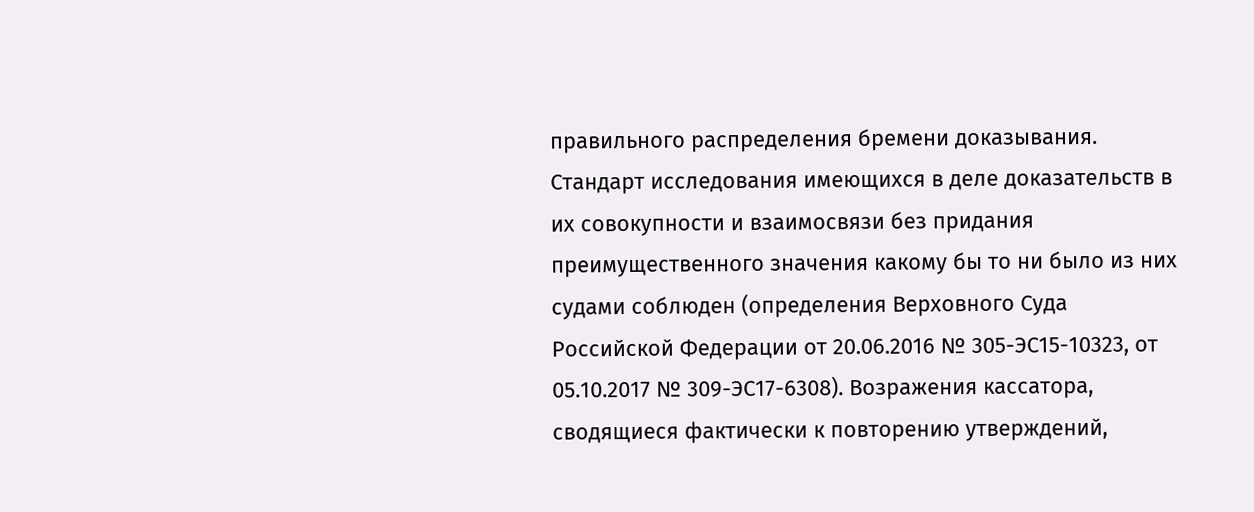правильного распределения бремени доказывания. Стандарт исследования имеющихся в деле доказательств в их совокупности и взаимосвязи без придания преимущественного значения какому бы то ни было из них судами соблюден (определения Верховного Суда Российской Федерации от 20.06.2016 № 305-ЭС15-10323, от 05.10.2017 № 309-ЭС17-6308). Возражения кассатора, сводящиеся фактически к повторению утверждений,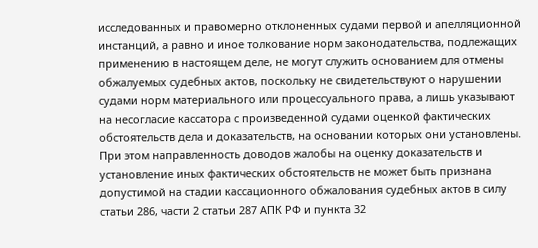исследованных и правомерно отклоненных судами первой и апелляционной инстанций, а равно и иное толкование норм законодательства, подлежащих применению в настоящем деле, не могут служить основанием для отмены обжалуемых судебных актов, поскольку не свидетельствуют о нарушении судами норм материального или процессуального права, а лишь указывают на несогласие кассатора с произведенной судами оценкой фактических обстоятельств дела и доказательств, на основании которых они установлены. При этом направленность доводов жалобы на оценку доказательств и установление иных фактических обстоятельств не может быть признана допустимой на стадии кассационного обжалования судебных актов в силу статьи 286, части 2 статьи 287 АПК РФ и пункта 32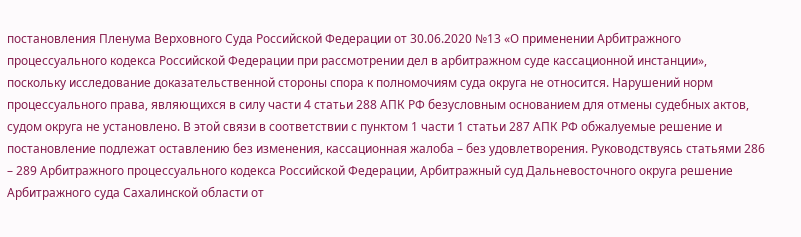постановления Пленума Верховного Суда Российской Федерации от 30.06.2020 №13 «О применении Арбитражного процессуального кодекса Российской Федерации при рассмотрении дел в арбитражном суде кассационной инстанции», поскольку исследование доказательственной стороны спора к полномочиям суда округа не относится. Нарушений норм процессуального права, являющихся в силу части 4 статьи 288 АПК РФ безусловным основанием для отмены судебных актов, судом округа не установлено. В этой связи в соответствии с пунктом 1 части 1 статьи 287 АПК РФ обжалуемые решение и постановление подлежат оставлению без изменения, кассационная жалоба – без удовлетворения. Руководствуясь статьями 286 – 289 Арбитражного процессуального кодекса Российской Федерации, Арбитражный суд Дальневосточного округа решение Арбитражного суда Сахалинской области от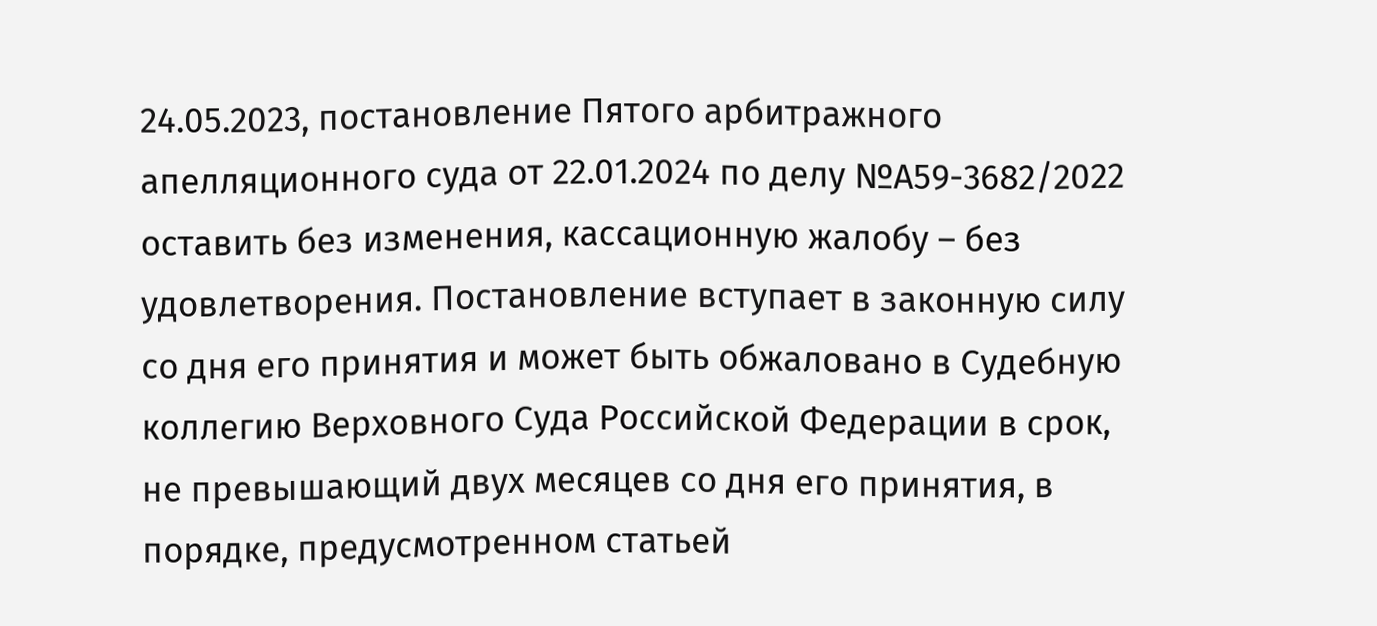24.05.2023, постановление Пятого арбитражного апелляционного суда от 22.01.2024 по делу №А59-3682/2022 оставить без изменения, кассационную жалобу – без удовлетворения. Постановление вступает в законную силу со дня его принятия и может быть обжаловано в Судебную коллегию Верховного Суда Российской Федерации в срок, не превышающий двух месяцев со дня его принятия, в порядке, предусмотренном статьей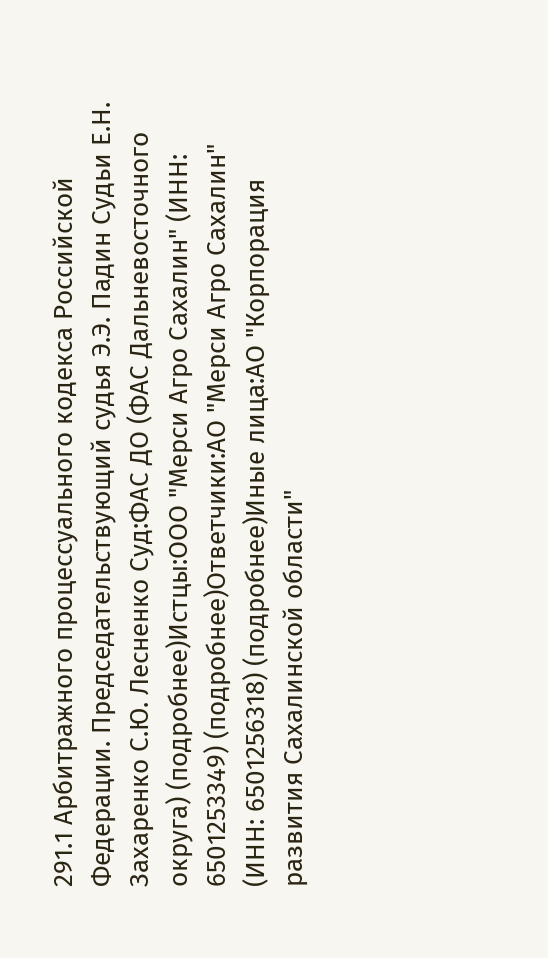291.1 Арбитражного процессуального кодекса Российской Федерации. Председательствующий судья Э.Э. Падин Судьи Е.Н. Захаренко С.Ю. Лесненко Суд:ФАС ДО (ФАС Дальневосточного округа) (подробнее)Истцы:ООО "Мерси Агро Сахалин" (ИНН: 6501253349) (подробнее)Ответчики:АО "Мерси Агро Сахалин" (ИНН: 6501256318) (подробнее)Иные лица:АО "Корпорация развития Сахалинской области"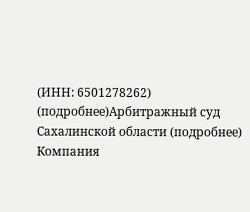(ИНН: 6501278262) (подробнее)Арбитражный суд Сахалинской области (подробнее) Компания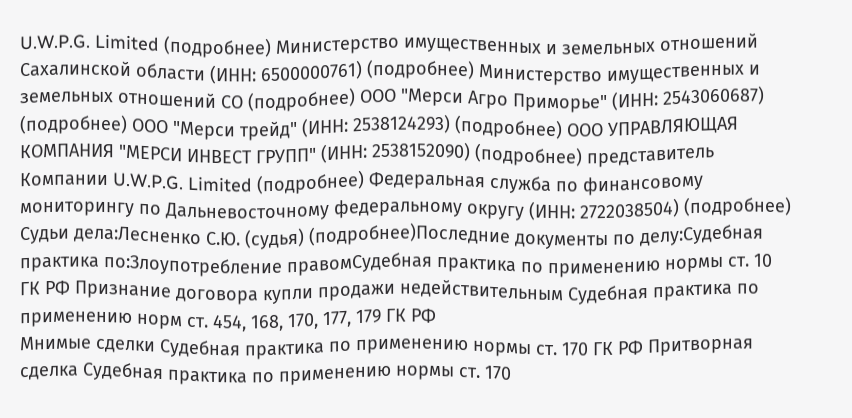U.W.P.G. Limited (подробнее) Министерство имущественных и земельных отношений Сахалинской области (ИНН: 6500000761) (подробнее) Министерство имущественных и земельных отношений СО (подробнее) ООО "Мерси Агро Приморье" (ИНН: 2543060687) (подробнее) ООО "Мерси трейд" (ИНН: 2538124293) (подробнее) ООО УПРАВЛЯЮЩАЯ КОМПАНИЯ "МЕРСИ ИНВЕСТ ГРУПП" (ИНН: 2538152090) (подробнее) представитель Компании U.W.P.G. Limited (подробнее) Федеральная служба по финансовому мониторингу по Дальневосточному федеральному округу (ИНН: 2722038504) (подробнее) Судьи дела:Лесненко С.Ю. (судья) (подробнее)Последние документы по делу:Судебная практика по:Злоупотребление правомСудебная практика по применению нормы ст. 10 ГК РФ Признание договора купли продажи недействительным Судебная практика по применению норм ст. 454, 168, 170, 177, 179 ГК РФ
Мнимые сделки Судебная практика по применению нормы ст. 170 ГК РФ Притворная сделка Судебная практика по применению нормы ст. 170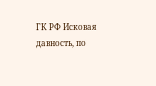ГК РФ Исковая давность, по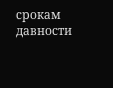срокам давности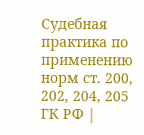Судебная практика по применению норм ст. 200, 202, 204, 205 ГК РФ |